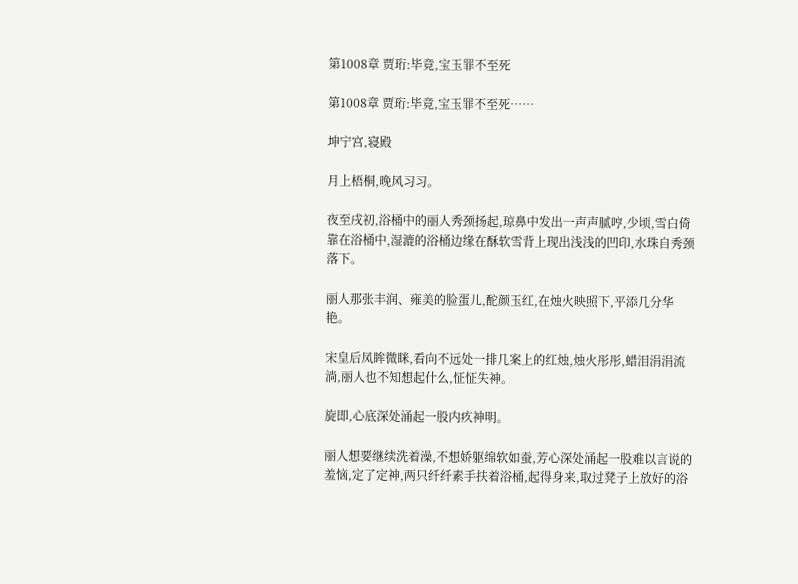第1008章 贾珩:毕竟,宝玉罪不至死

第1008章 贾珩:毕竟,宝玉罪不至死……

坤宁宫,寝殿

月上梧桐,晚风习习。

夜至戌初,浴桶中的丽人秀颈扬起,琼鼻中发出一声声腻哼,少顷,雪白倚靠在浴桶中,湿漉的浴桶边缘在酥软雪背上现出浅浅的凹印,水珠自秀颈落下。

丽人那张丰润、雍美的脸蛋儿,酡颜玉红,在烛火映照下,平添几分华艳。

宋皇后凤眸微眯,看向不远处一排几案上的红烛,烛火彤彤,蜡泪涓涓流淌,丽人也不知想起什么,怔怔失神。

旋即,心底深处涌起一股内疚神明。

丽人想要继续洗着澡,不想娇躯绵软如蚕,芳心深处涌起一股难以言说的羞恼,定了定神,两只纤纤素手扶着浴桶,起得身来,取过凳子上放好的浴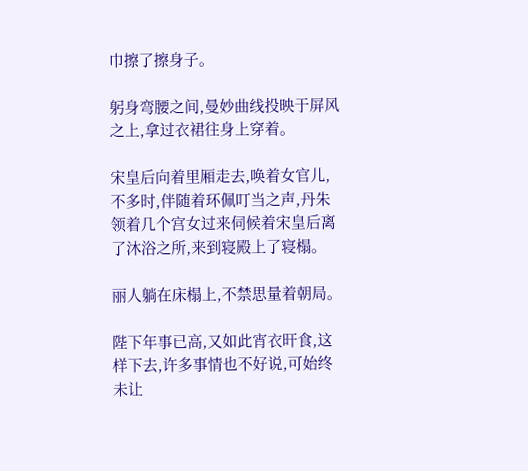巾擦了擦身子。

躬身弯腰之间,曼妙曲线投映于屏风之上,拿过衣裙往身上穿着。

宋皇后向着里厢走去,唤着女官儿,不多时,伴随着环佩叮当之声,丹朱领着几个宫女过来伺候着宋皇后离了沐浴之所,来到寝殿上了寝榻。

丽人躺在床榻上,不禁思量着朝局。

陛下年事已高,又如此宵衣旰食,这样下去,许多事情也不好说,可始终未让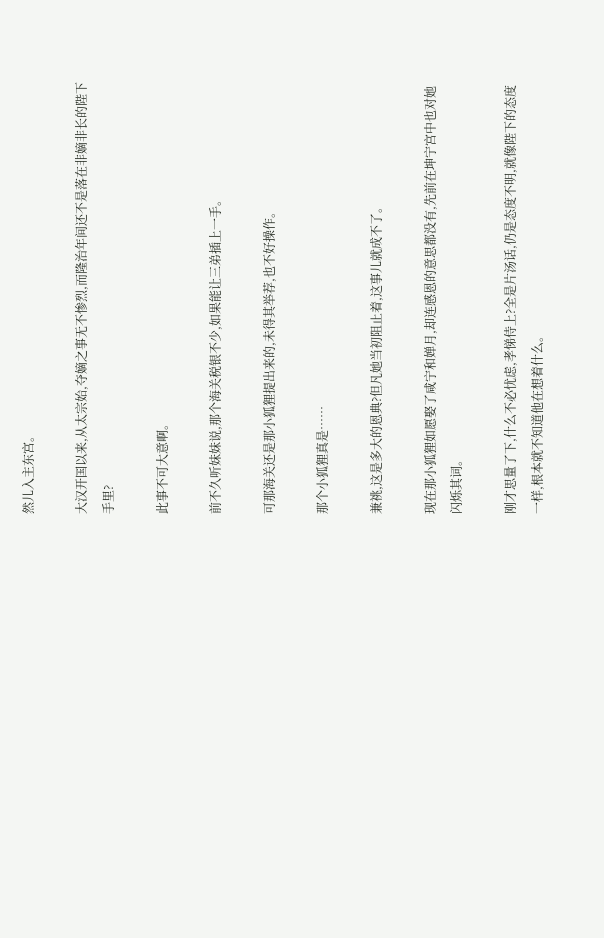然儿入主东宫。

大汉开国以来,从太宗始,夺嫡之事无不惨烈,而隆治年间还不是落在非嫡非长的陛下手里?

此事不可大意啊。

前不久听妹妹说,那个海关税银不少,如果能让三弟插上一手。

可那海关还是那小狐狸提出来的,未得其举荐,也不好操作。

那个小狐狸真是……

兼祧,这是多大的恩典?但凡她当初阻止着,这事儿就成不了。

现在那小狐狸如愿娶了咸宁和婵月,却连感恩的意思都没有,先前在坤宁宫中也对她闪烁其词。

刚才思量了下,什么不必忧虑,孝悌侍上?全是片汤话,仍是态度不明,就像陛下的态度一样,根本就不知道他在想着什么。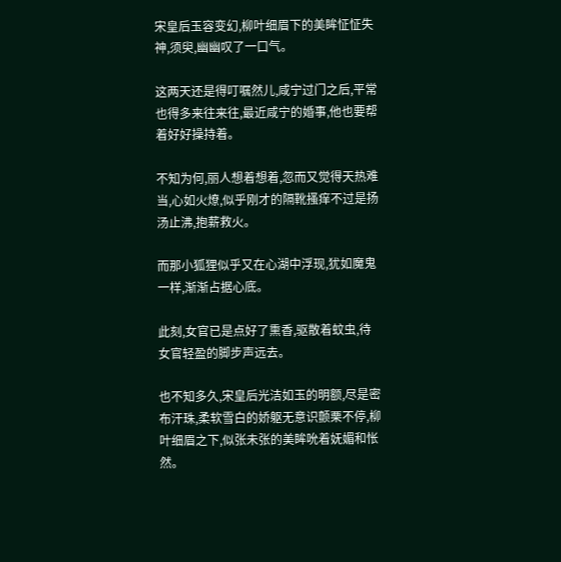宋皇后玉容变幻,柳叶细眉下的美眸怔怔失神,须臾,幽幽叹了一口气。

这两天还是得叮嘱然儿,咸宁过门之后,平常也得多来往来往,最近咸宁的婚事,他也要帮着好好操持着。

不知为何,丽人想着想着,忽而又觉得天热难当,心如火燎,似乎刚才的隔靴搔痒不过是扬汤止沸,抱薪救火。

而那小狐狸似乎又在心湖中浮现,犹如魔鬼一样,渐渐占据心底。

此刻,女官已是点好了熏香,驱散着蚊虫,待女官轻盈的脚步声远去。

也不知多久,宋皇后光洁如玉的明额,尽是密布汗珠,柔软雪白的娇躯无意识颤栗不停,柳叶细眉之下,似张未张的美眸吮着妩媚和怅然。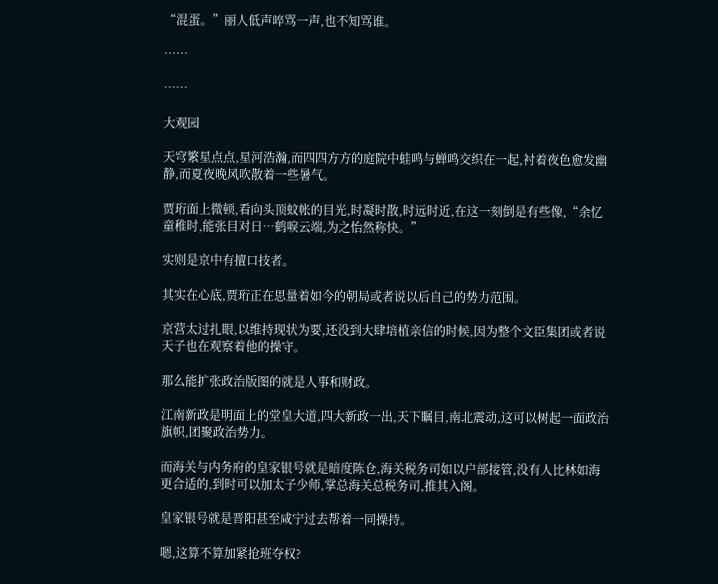“混蛋。”丽人低声啐骂一声,也不知骂谁。

……

……

大观园

天穹繁星点点,星河浩瀚,而四四方方的庭院中蛙鸣与蝉鸣交织在一起,衬着夜色愈发幽静,而夏夜晚风吹散着一些暑气。

贾珩面上微顿,看向头顶蚊帐的目光,时凝时散,时远时近,在这一刻倒是有些像,“余忆童稚时,能张目对日…鹤唳云端,为之怡然称快。”

实则是京中有擅口技者。

其实在心底,贾珩正在思量着如今的朝局或者说以后自己的势力范围。

京营太过扎眼,以维持现状为要,还没到大肆培植亲信的时候,因为整个文臣集团或者说天子也在观察着他的操守。

那么能扩张政治版图的就是人事和财政。

江南新政是明面上的堂皇大道,四大新政一出,天下瞩目,南北震动,这可以树起一面政治旗帜,团聚政治势力。

而海关与内务府的皇家银号就是暗度陈仓,海关税务司如以户部接管,没有人比林如海更合适的,到时可以加太子少师,掌总海关总税务司,推其入阁。

皇家银号就是晋阳甚至咸宁过去帮着一同操持。

嗯,这算不算加紧抢班夺权?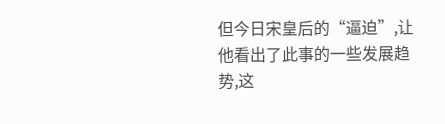但今日宋皇后的“逼迫”,让他看出了此事的一些发展趋势,这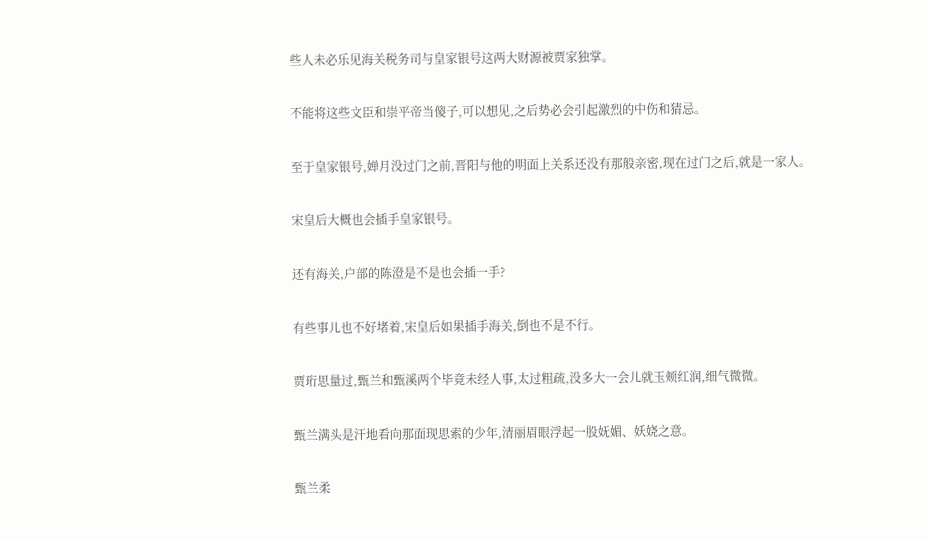些人未必乐见海关税务司与皇家银号这两大财源被贾家独掌。

不能将这些文臣和崇平帝当傻子,可以想见,之后势必会引起激烈的中伤和猜忌。

至于皇家银号,婵月没过门之前,晋阳与他的明面上关系还没有那般亲密,现在过门之后,就是一家人。

宋皇后大概也会插手皇家银号。

还有海关,户部的陈澄是不是也会插一手?

有些事儿也不好堵着,宋皇后如果插手海关,倒也不是不行。

贾珩思量过,甄兰和甄溪两个毕竟未经人事,太过粗疏,没多大一会儿就玉颊红润,细气微微。

甄兰满头是汗地看向那面现思索的少年,清丽眉眼浮起一股妩媚、妖娆之意。

甄兰柔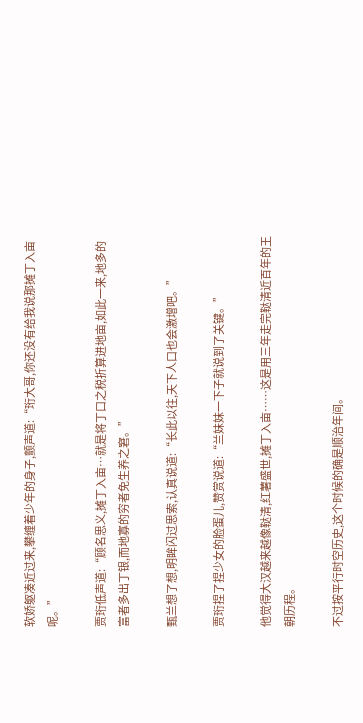软娇躯凑近过来,攀缠着少年的身子,颤声道:“珩大哥,你还没有给我说那摊丁入亩呢。”

贾珩低声道:“顾名思义,摊丁入亩…就是将丁口之税折算进地亩,如此一来,地多的富者多出丁银,而地寡的穷者免生养之窘。”

甄兰想了想,明眸闪过思索,认真说道:“长此以往,天下人口也会激增吧。”

贾珩捏了捏少女的脸蛋儿,赞赏说道:“兰妹妹一下子就说到了关键。”

他觉得大汉越来越像鞑清,红薯盛世,摊丁入亩……这是用三年走完鞑清近百年的王朝历程。

不过按平行时空历史,这个时候的确是顺治年间。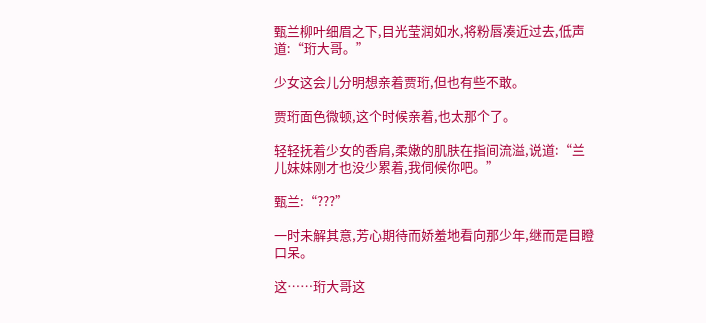甄兰柳叶细眉之下,目光莹润如水,将粉唇凑近过去,低声道:“珩大哥。”

少女这会儿分明想亲着贾珩,但也有些不敢。

贾珩面色微顿,这个时候亲着,也太那个了。

轻轻抚着少女的香肩,柔嫩的肌肤在指间流溢,说道:“兰儿妹妹刚才也没少累着,我伺候你吧。”

甄兰:“???”

一时未解其意,芳心期待而娇羞地看向那少年,继而是目瞪口呆。

这……珩大哥这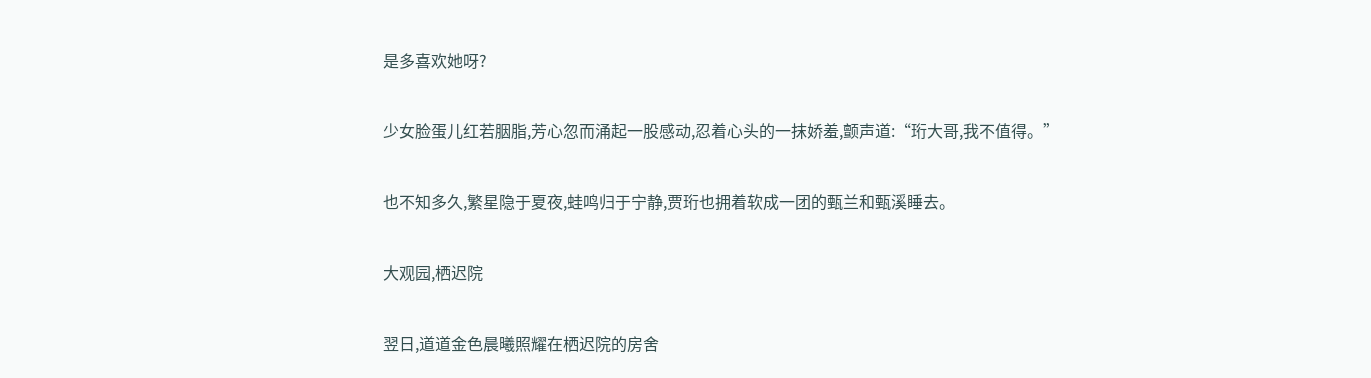是多喜欢她呀?

少女脸蛋儿红若胭脂,芳心忽而涌起一股感动,忍着心头的一抹娇羞,颤声道:“珩大哥,我不值得。”

也不知多久,繁星隐于夏夜,蛙鸣归于宁静,贾珩也拥着软成一团的甄兰和甄溪睡去。

大观园,栖迟院

翌日,道道金色晨曦照耀在栖迟院的房舍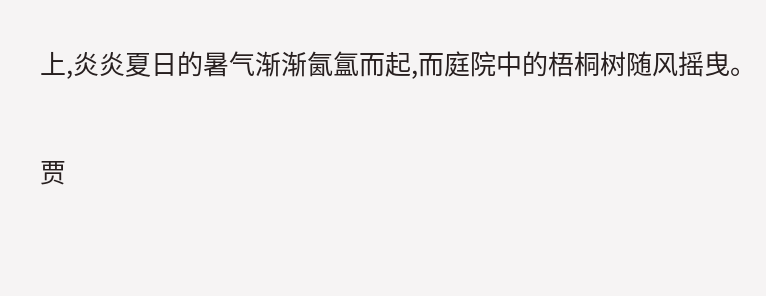上,炎炎夏日的暑气渐渐氤氲而起,而庭院中的梧桐树随风摇曳。

贾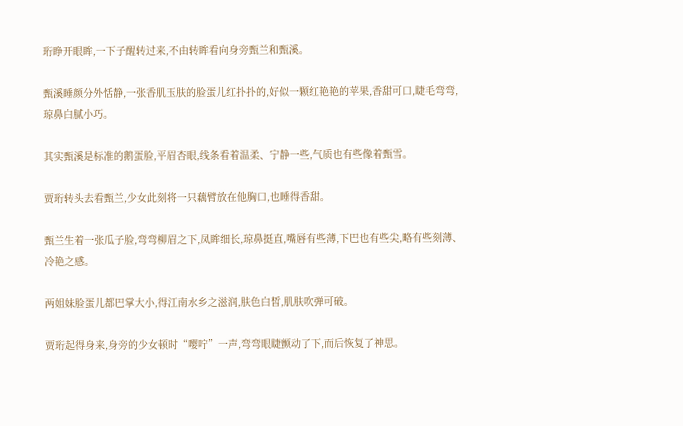珩睁开眼眸,一下子醒转过来,不由转眸看向身旁甄兰和甄溪。

甄溪睡颜分外恬静,一张香肌玉肤的脸蛋儿红扑扑的,好似一颗红艳艳的苹果,香甜可口,睫毛弯弯,琼鼻白腻小巧。

其实甄溪是标准的鹅蛋脸,平眉杏眼,线条看着温柔、宁静一些,气质也有些像着甄雪。

贾珩转头去看甄兰,少女此刻将一只藕臂放在他胸口,也睡得香甜。

甄兰生着一张瓜子脸,弯弯柳眉之下,凤眸细长,琼鼻挺直,嘴唇有些薄,下巴也有些尖,略有些刻薄、冷艳之感。

两姐妹脸蛋儿都巴掌大小,得江南水乡之滋润,肤色白皙,肌肤吹弹可破。

贾珩起得身来,身旁的少女顿时“嘤咛”一声,弯弯眼睫颤动了下,而后恢复了神思。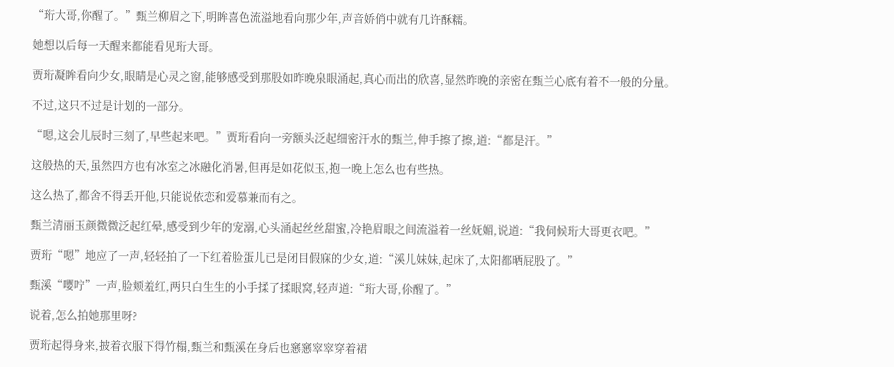“珩大哥,你醒了。”甄兰柳眉之下,明眸喜色流溢地看向那少年,声音娇俏中就有几许酥糯。

她想以后每一天醒来都能看见珩大哥。

贾珩凝眸看向少女,眼睛是心灵之窗,能够感受到那股如昨晚泉眼涌起,真心而出的欣喜,显然昨晚的亲密在甄兰心底有着不一般的分量。

不过,这只不过是计划的一部分。

“嗯,这会儿辰时三刻了,早些起来吧。”贾珩看向一旁额头泛起细密汗水的甄兰,伸手擦了擦,道:“都是汗。”

这般热的天,虽然四方也有冰室之冰融化消暑,但再是如花似玉,抱一晚上怎么也有些热。

这么热了,都舍不得丢开他,只能说依恋和爱慕兼而有之。

甄兰清丽玉颜微微泛起红晕,感受到少年的宠溺,心头涌起丝丝甜蜜,冷艳眉眼之间流溢着一丝妩媚,说道:“我伺候珩大哥更衣吧。”

贾珩“嗯”地应了一声,轻轻拍了一下红着脸蛋儿已是闭目假寐的少女,道:“溪儿妹妹,起床了,太阳都晒屁股了。”

甄溪“嘤咛”一声,脸颊羞红,两只白生生的小手揉了揉眼窝,轻声道:“珩大哥,伱醒了。”

说着,怎么拍她那里呀?

贾珩起得身来,披着衣服下得竹榻,甄兰和甄溪在身后也窸窸窣窣穿着裙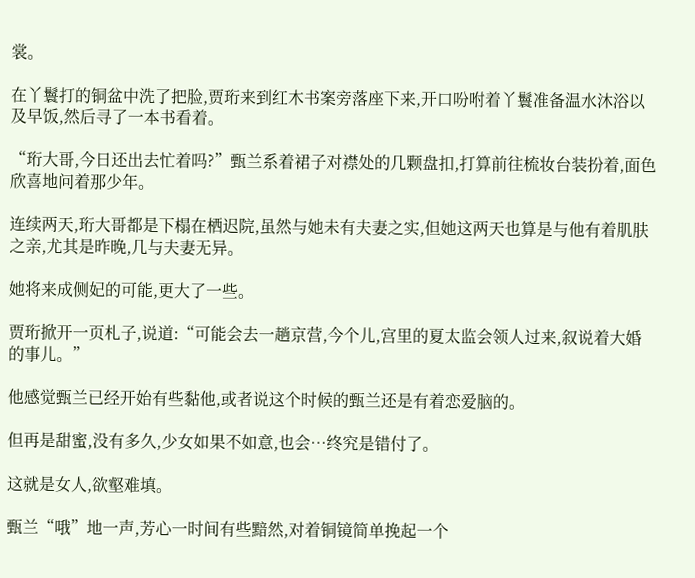裳。

在丫鬟打的铜盆中洗了把脸,贾珩来到红木书案旁落座下来,开口吩咐着丫鬟准备温水沐浴以及早饭,然后寻了一本书看着。

“珩大哥,今日还出去忙着吗?”甄兰系着裙子对襟处的几颗盘扣,打算前往梳妆台装扮着,面色欣喜地问着那少年。

连续两天,珩大哥都是下榻在栖迟院,虽然与她未有夫妻之实,但她这两天也算是与他有着肌肤之亲,尤其是昨晚,几与夫妻无异。

她将来成侧妃的可能,更大了一些。

贾珩掀开一页札子,说道:“可能会去一趟京营,今个儿,宫里的夏太监会领人过来,叙说着大婚的事儿。”

他感觉甄兰已经开始有些黏他,或者说这个时候的甄兰还是有着恋爱脑的。

但再是甜蜜,没有多久,少女如果不如意,也会…终究是错付了。

这就是女人,欲壑难填。

甄兰“哦”地一声,芳心一时间有些黯然,对着铜镜简单挽起一个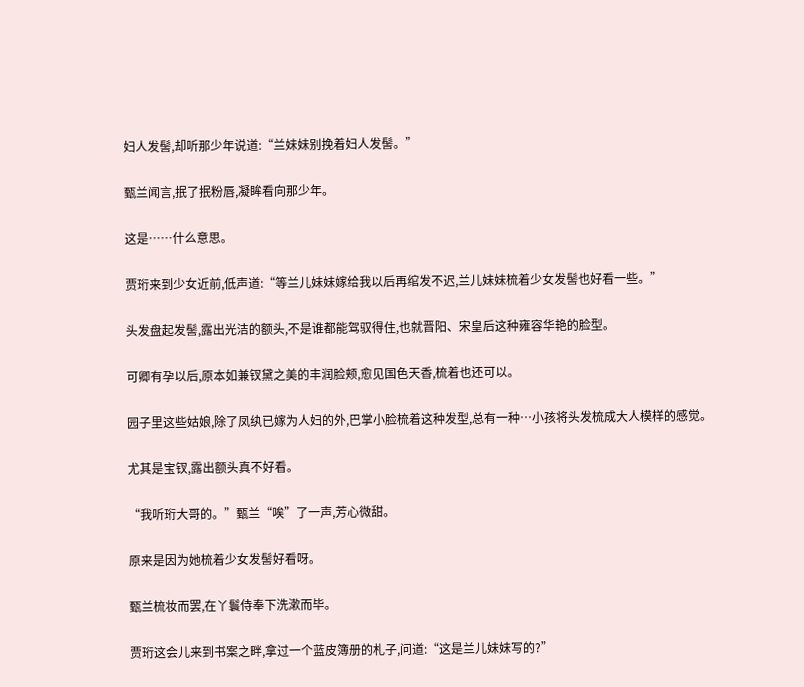妇人发髻,却听那少年说道:“兰妹妹别挽着妇人发髻。”

甄兰闻言,抿了抿粉唇,凝眸看向那少年。

这是……什么意思。

贾珩来到少女近前,低声道:“等兰儿妹妹嫁给我以后再绾发不迟,兰儿妹妹梳着少女发髻也好看一些。”

头发盘起发髻,露出光洁的额头,不是谁都能驾驭得住,也就晋阳、宋皇后这种雍容华艳的脸型。

可卿有孕以后,原本如兼钗黛之美的丰润脸颊,愈见国色天香,梳着也还可以。

园子里这些姑娘,除了凤纨已嫁为人妇的外,巴掌小脸梳着这种发型,总有一种…小孩将头发梳成大人模样的感觉。

尤其是宝钗,露出额头真不好看。

“我听珩大哥的。”甄兰“唉”了一声,芳心微甜。

原来是因为她梳着少女发髻好看呀。

甄兰梳妆而罢,在丫鬟侍奉下洗漱而毕。

贾珩这会儿来到书案之畔,拿过一个蓝皮簿册的札子,问道:“这是兰儿妹妹写的?”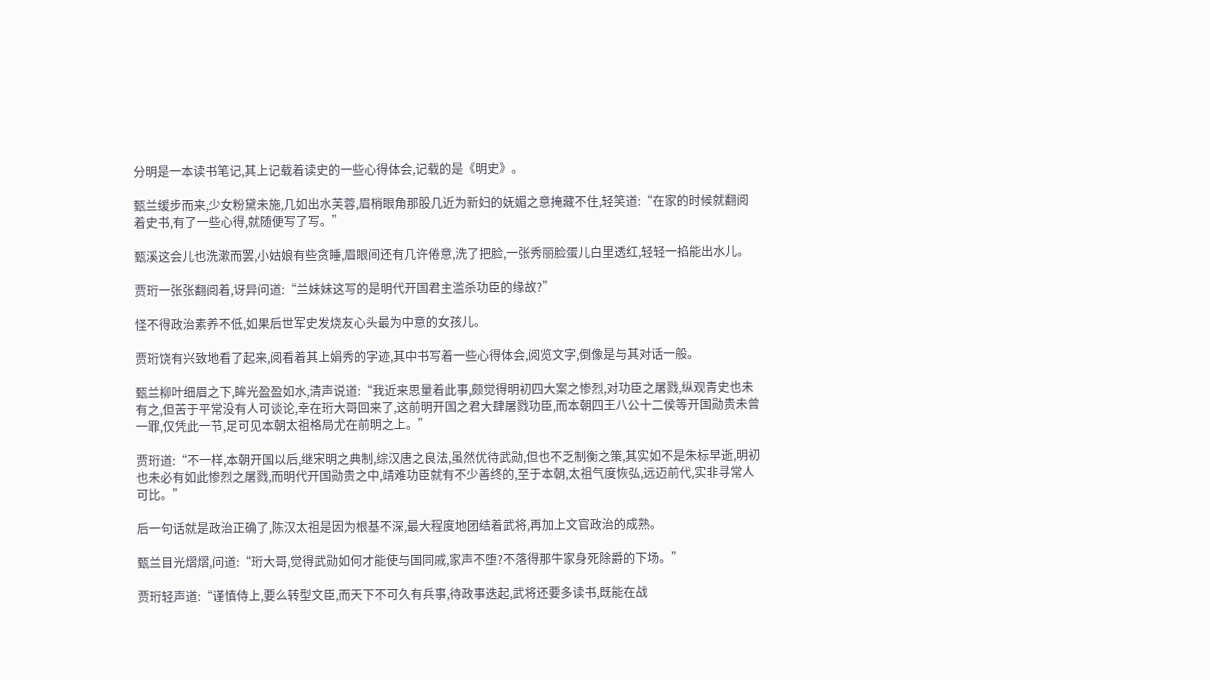分明是一本读书笔记,其上记载着读史的一些心得体会,记载的是《明史》。

甄兰缓步而来,少女粉黛未施,几如出水芙蓉,眉梢眼角那股几近为新妇的妩媚之意掩藏不住,轻笑道:“在家的时候就翻阅着史书,有了一些心得,就随便写了写。”

甄溪这会儿也洗漱而罢,小姑娘有些贪睡,眉眼间还有几许倦意,洗了把脸,一张秀丽脸蛋儿白里透红,轻轻一掐能出水儿。

贾珩一张张翻阅着,讶异问道:“兰妹妹这写的是明代开国君主滥杀功臣的缘故?”

怪不得政治素养不低,如果后世军史发烧友心头最为中意的女孩儿。

贾珩饶有兴致地看了起来,阅看着其上娟秀的字迹,其中书写着一些心得体会,阅览文字,倒像是与其对话一般。

甄兰柳叶细眉之下,眸光盈盈如水,清声说道:“我近来思量着此事,颇觉得明初四大案之惨烈,对功臣之屠戮,纵观青史也未有之,但苦于平常没有人可谈论,幸在珩大哥回来了,这前明开国之君大肆屠戮功臣,而本朝四王八公十二侯等开国勋贵未曾一罪,仅凭此一节,足可见本朝太祖格局尤在前明之上。”

贾珩道:“不一样,本朝开国以后,继宋明之典制,综汉唐之良法,虽然优待武勋,但也不乏制衡之策,其实如不是朱标早逝,明初也未必有如此惨烈之屠戮,而明代开国勋贵之中,靖难功臣就有不少善终的,至于本朝,太祖气度恢弘,远迈前代,实非寻常人可比。”

后一句话就是政治正确了,陈汉太祖是因为根基不深,最大程度地团结着武将,再加上文官政治的成熟。

甄兰目光熠熠,问道:“珩大哥,觉得武勋如何才能使与国同戚,家声不堕?不落得那牛家身死除爵的下场。”

贾珩轻声道:“谨慎侍上,要么转型文臣,而天下不可久有兵事,待政事迭起,武将还要多读书,既能在战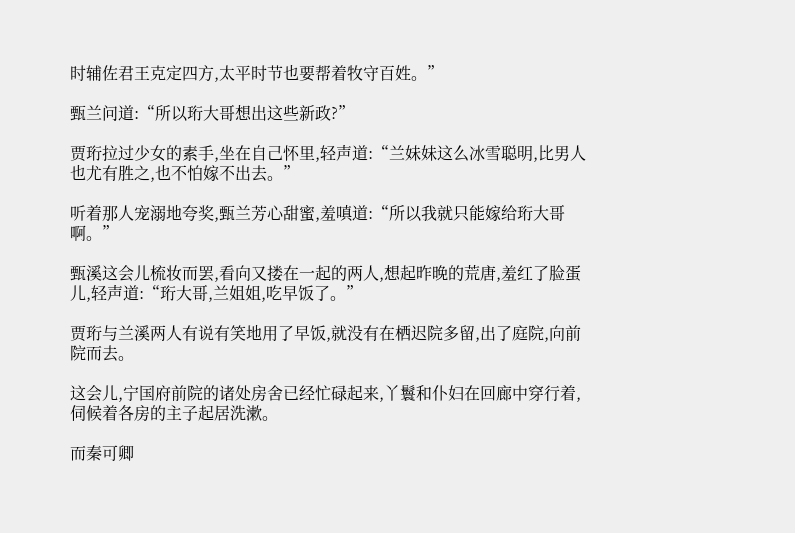时辅佐君王克定四方,太平时节也要帮着牧守百姓。”

甄兰问道:“所以珩大哥想出这些新政?”

贾珩拉过少女的素手,坐在自己怀里,轻声道:“兰妹妹这么冰雪聪明,比男人也尤有胜之,也不怕嫁不出去。”

听着那人宠溺地夸奖,甄兰芳心甜蜜,羞嗔道:“所以我就只能嫁给珩大哥啊。”

甄溪这会儿梳妆而罢,看向又搂在一起的两人,想起昨晚的荒唐,羞红了脸蛋儿,轻声道:“珩大哥,兰姐姐,吃早饭了。”

贾珩与兰溪两人有说有笑地用了早饭,就没有在栖迟院多留,出了庭院,向前院而去。

这会儿,宁国府前院的诸处房舍已经忙碌起来,丫鬟和仆妇在回廊中穿行着,伺候着各房的主子起居洗漱。

而秦可卿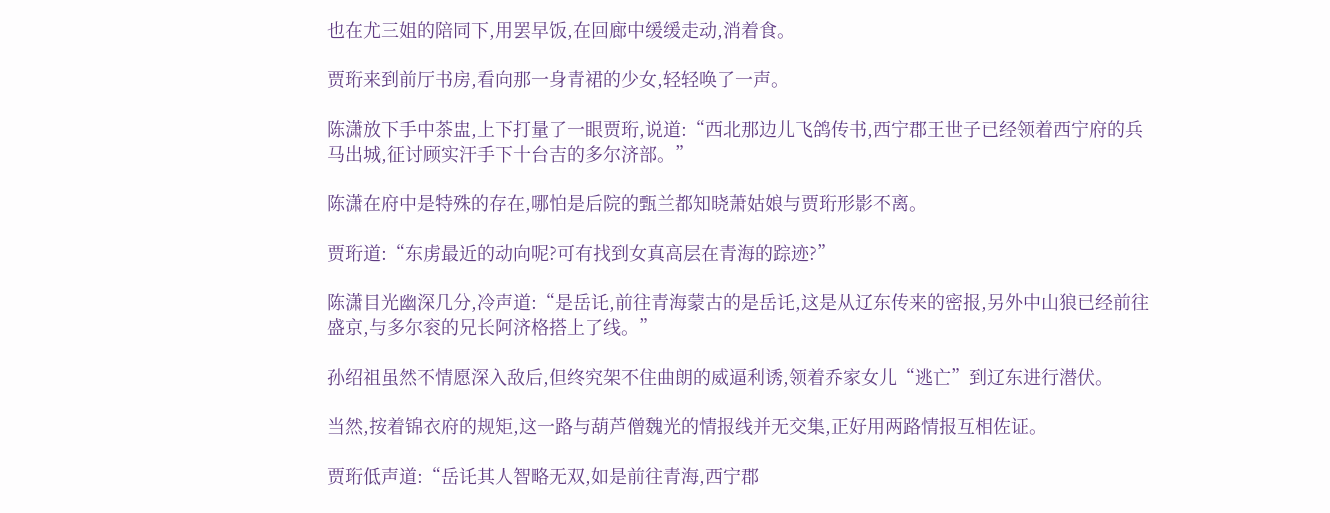也在尤三姐的陪同下,用罢早饭,在回廊中缓缓走动,消着食。

贾珩来到前厅书房,看向那一身青裙的少女,轻轻唤了一声。

陈潇放下手中茶盅,上下打量了一眼贾珩,说道:“西北那边儿飞鸽传书,西宁郡王世子已经领着西宁府的兵马出城,征讨顾实汗手下十台吉的多尔济部。”

陈潇在府中是特殊的存在,哪怕是后院的甄兰都知晓萧姑娘与贾珩形影不离。

贾珩道:“东虏最近的动向呢?可有找到女真高层在青海的踪迹?”

陈潇目光幽深几分,冷声道:“是岳讬,前往青海蒙古的是岳讬,这是从辽东传来的密报,另外中山狼已经前往盛京,与多尔衮的兄长阿济格搭上了线。”

孙绍祖虽然不情愿深入敌后,但终究架不住曲朗的威逼利诱,领着乔家女儿“逃亡”到辽东进行潜伏。

当然,按着锦衣府的规矩,这一路与葫芦僧魏光的情报线并无交集,正好用两路情报互相佐证。

贾珩低声道:“岳讬其人智略无双,如是前往青海,西宁郡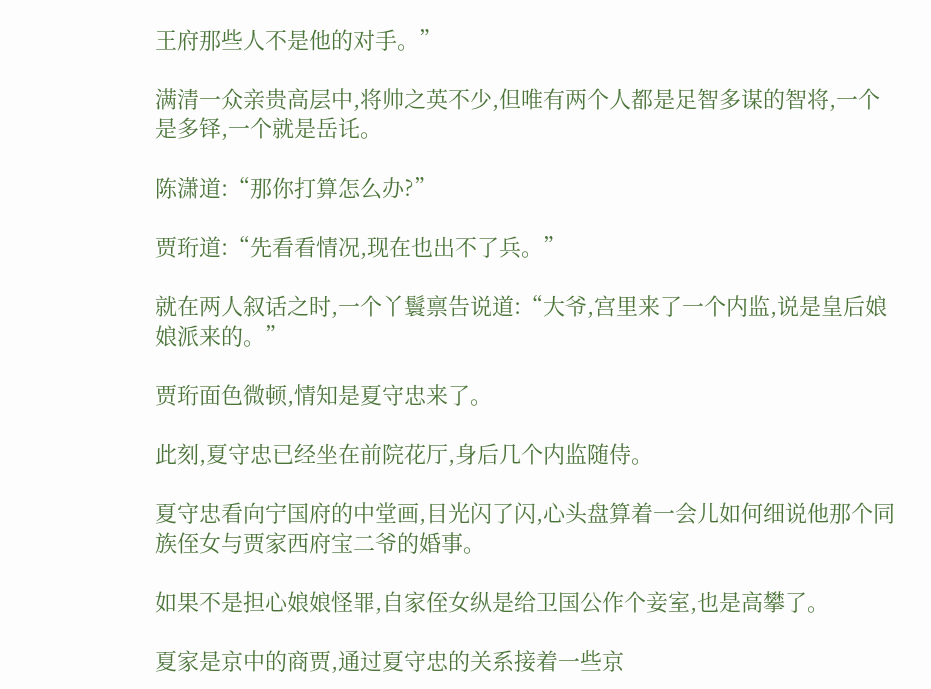王府那些人不是他的对手。”

满清一众亲贵高层中,将帅之英不少,但唯有两个人都是足智多谋的智将,一个是多铎,一个就是岳讬。

陈潇道:“那你打算怎么办?”

贾珩道:“先看看情况,现在也出不了兵。”

就在两人叙话之时,一个丫鬟禀告说道:“大爷,宫里来了一个内监,说是皇后娘娘派来的。”

贾珩面色微顿,情知是夏守忠来了。

此刻,夏守忠已经坐在前院花厅,身后几个内监随侍。

夏守忠看向宁国府的中堂画,目光闪了闪,心头盘算着一会儿如何细说他那个同族侄女与贾家西府宝二爷的婚事。

如果不是担心娘娘怪罪,自家侄女纵是给卫国公作个妾室,也是高攀了。

夏家是京中的商贾,通过夏守忠的关系接着一些京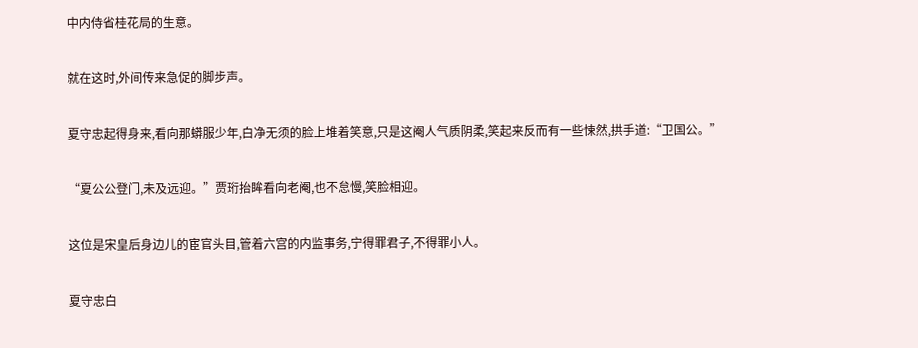中内侍省桂花局的生意。

就在这时,外间传来急促的脚步声。

夏守忠起得身来,看向那蟒服少年,白净无须的脸上堆着笑意,只是这阉人气质阴柔,笑起来反而有一些悚然,拱手道:“卫国公。”

“夏公公登门,未及远迎。”贾珩抬眸看向老阉,也不怠慢,笑脸相迎。

这位是宋皇后身边儿的宦官头目,管着六宫的内监事务,宁得罪君子,不得罪小人。

夏守忠白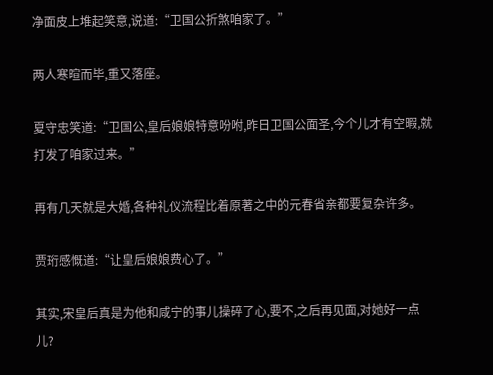净面皮上堆起笑意,说道:“卫国公折煞咱家了。”

两人寒暄而毕,重又落座。

夏守忠笑道:“卫国公,皇后娘娘特意吩咐,昨日卫国公面圣,今个儿才有空暇,就打发了咱家过来。”

再有几天就是大婚,各种礼仪流程比着原著之中的元春省亲都要复杂许多。

贾珩感慨道:“让皇后娘娘费心了。”

其实,宋皇后真是为他和咸宁的事儿操碎了心,要不,之后再见面,对她好一点儿?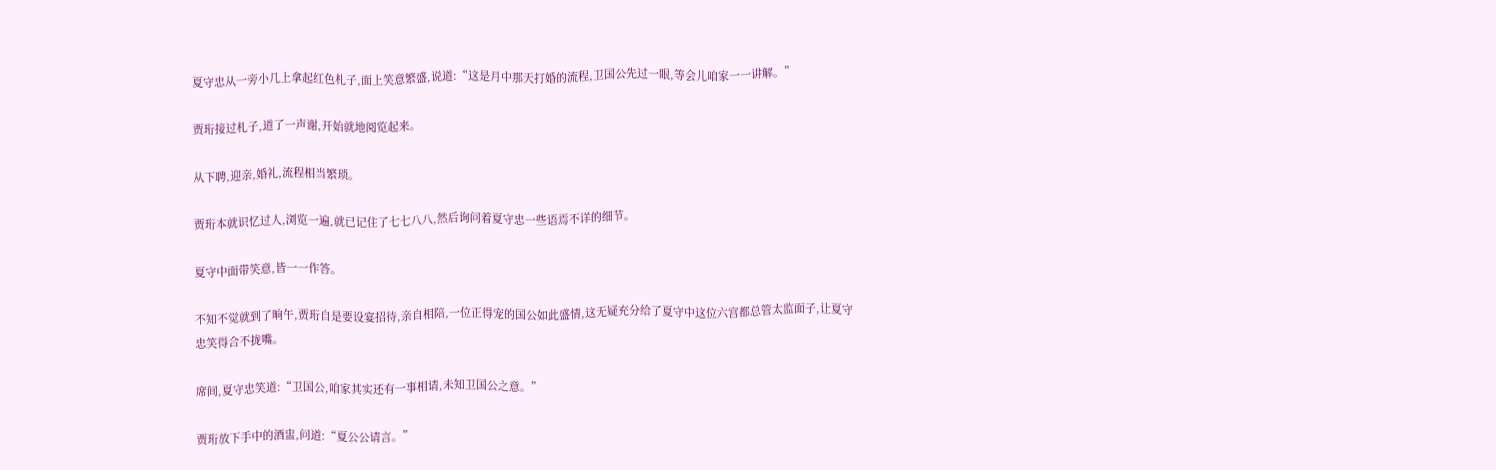夏守忠从一旁小几上拿起红色札子,面上笑意繁盛,说道:“这是月中那天打婚的流程,卫国公先过一眼,等会儿咱家一一讲解。”

贾珩接过札子,道了一声谢,开始就地阅览起来。

从下聘,迎亲,婚礼,流程相当繁琐。

贾珩本就识忆过人,浏览一遍,就已记住了七七八八,然后询问着夏守忠一些语焉不详的细节。

夏守中面带笑意,皆一一作答。

不知不觉就到了晌午,贾珩自是要设宴招待,亲自相陪,一位正得宠的国公如此盛情,这无疑充分给了夏守中这位六宫都总管太监面子,让夏守忠笑得合不拢嘴。

席间,夏守忠笑道:“卫国公,咱家其实还有一事相请,未知卫国公之意。”

贾珩放下手中的酒盅,问道:“夏公公请言。”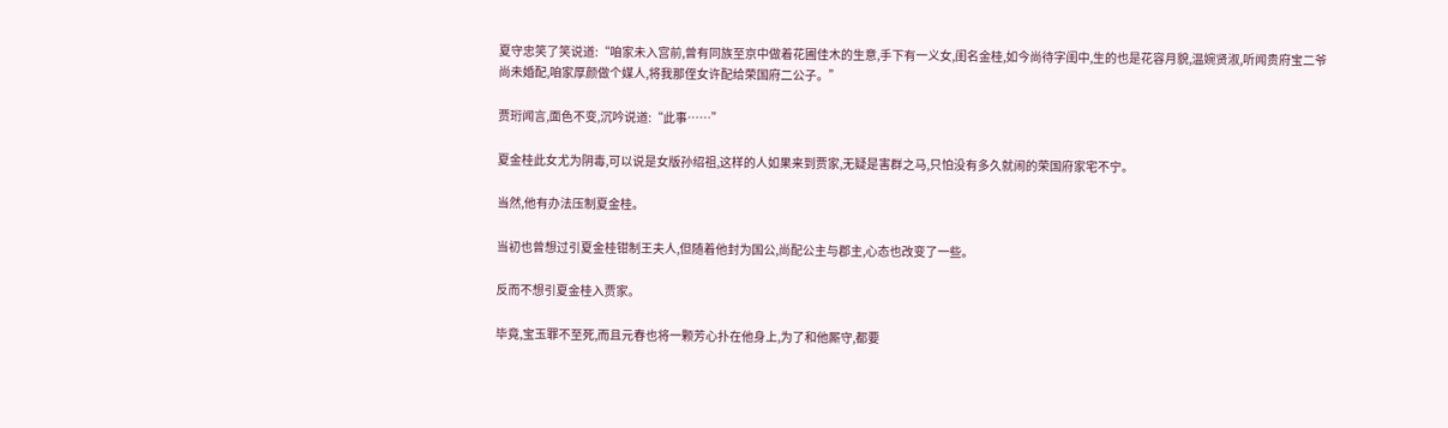夏守忠笑了笑说道:“咱家未入宫前,曾有同族至京中做着花圃佳木的生意,手下有一义女,闺名金桂,如今尚待字闺中,生的也是花容月貌,温婉贤淑,听闻贵府宝二爷尚未婚配,咱家厚颜做个媒人,将我那侄女许配给荣国府二公子。”

贾珩闻言,面色不变,沉吟说道:“此事……”

夏金桂此女尤为阴毒,可以说是女版孙绍祖,这样的人如果来到贾家,无疑是害群之马,只怕没有多久就闹的荣国府家宅不宁。

当然,他有办法压制夏金桂。

当初也曾想过引夏金桂钳制王夫人,但随着他封为国公,尚配公主与郡主,心态也改变了一些。

反而不想引夏金桂入贾家。

毕竟,宝玉罪不至死,而且元春也将一颗芳心扑在他身上,为了和他厮守,都要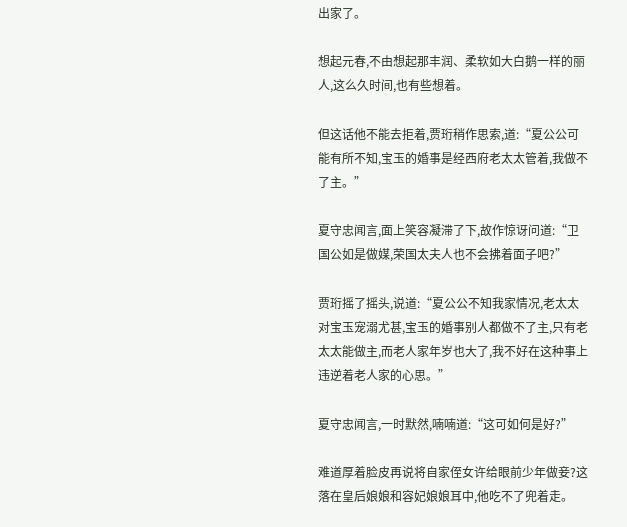出家了。

想起元春,不由想起那丰润、柔软如大白鹅一样的丽人,这么久时间,也有些想着。

但这话他不能去拒着,贾珩稍作思索,道:“夏公公可能有所不知,宝玉的婚事是经西府老太太管着,我做不了主。”

夏守忠闻言,面上笑容凝滞了下,故作惊讶问道:“卫国公如是做媒,荣国太夫人也不会拂着面子吧?”

贾珩摇了摇头,说道:“夏公公不知我家情况,老太太对宝玉宠溺尤甚,宝玉的婚事别人都做不了主,只有老太太能做主,而老人家年岁也大了,我不好在这种事上违逆着老人家的心思。”

夏守忠闻言,一时默然,喃喃道:“这可如何是好?”

难道厚着脸皮再说将自家侄女许给眼前少年做妾?这落在皇后娘娘和容妃娘娘耳中,他吃不了兜着走。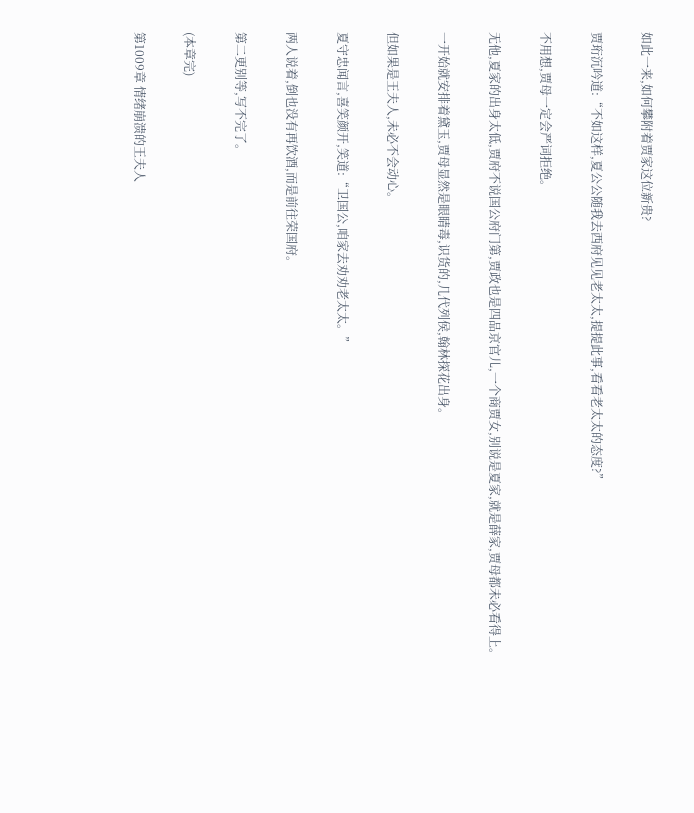如此一来,如何攀附着贾家这位新贵?

贾珩沉吟道:“不如这样,夏公公随我去西府见见老太太,提提此事,看看老太太的态度?”

不用想,贾母一定会严词拒绝。

无他,夏家的出身太低,贾府不说国公府门第,贾政也是四品京官儿,一个商贾女,别说是夏家,就是薛家,贾母都未必看得上。

一开始就安排着黛玉,贾母显然是眼睛毒,识货的,几代列侯,翰林探花出身。

但如果是王夫人,未必不会动心。

夏守忠闻言,喜笑颜开,笑道:“卫国公,咱家去劝劝老太太。”

两人说着,倒也没有再饮酒,而是前往荣国府。

第二更别等,写不完了。

(本章完)

第1009章 情绪崩溃的王夫人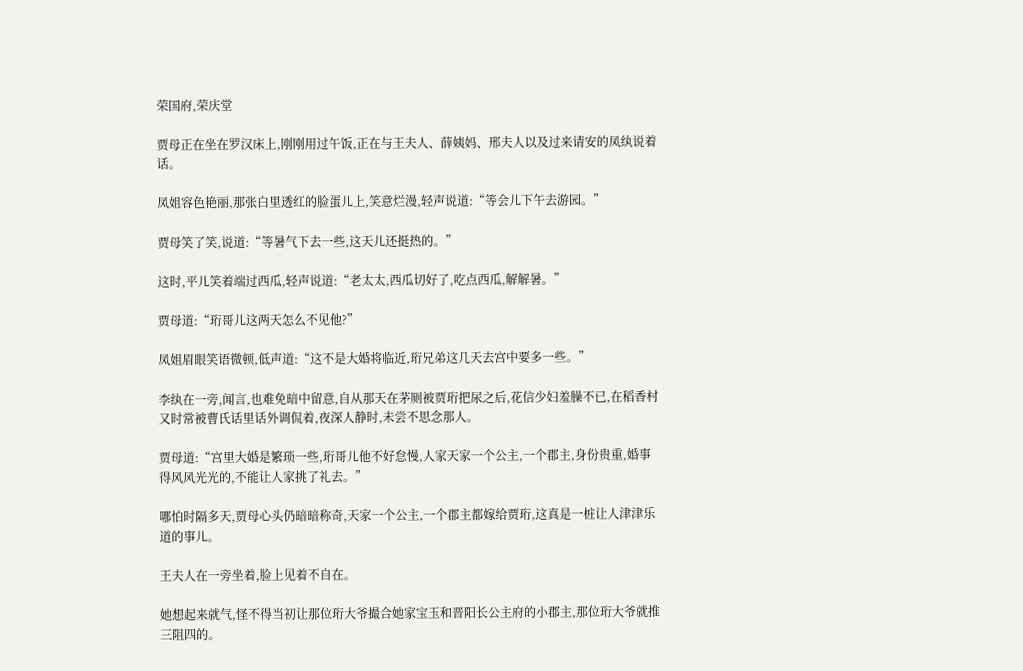荣国府,荣庆堂

贾母正在坐在罗汉床上,刚刚用过午饭,正在与王夫人、薛姨妈、邢夫人以及过来请安的凤纨说着话。

凤姐容色艳丽,那张白里透红的脸蛋儿上,笑意烂漫,轻声说道:“等会儿下午去游园。”

贾母笑了笑,说道:“等暑气下去一些,这天儿还挺热的。”

这时,平儿笑着端过西瓜,轻声说道:“老太太,西瓜切好了,吃点西瓜,解解暑。”

贾母道:“珩哥儿这两天怎么不见他?”

凤姐眉眼笑语微顿,低声道:“这不是大婚将临近,珩兄弟这几天去宫中要多一些。”

李纨在一旁,闻言,也难免暗中留意,自从那天在茅厕被贾珩把尿之后,花信少妇羞臊不已,在稻香村又时常被曹氏话里话外调侃着,夜深人静时,未尝不思念那人。

贾母道:“宫里大婚是繁琐一些,珩哥儿他不好怠慢,人家天家一个公主,一个郡主,身份贵重,婚事得风风光光的,不能让人家挑了礼去。”

哪怕时隔多天,贾母心头仍暗暗称奇,天家一个公主,一个郡主都嫁给贾珩,这真是一桩让人津津乐道的事儿。

王夫人在一旁坐着,脸上见着不自在。

她想起来就气,怪不得当初让那位珩大爷撮合她家宝玉和晋阳长公主府的小郡主,那位珩大爷就推三阻四的。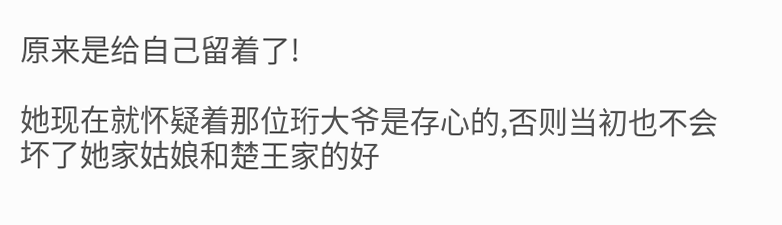原来是给自己留着了!

她现在就怀疑着那位珩大爷是存心的,否则当初也不会坏了她家姑娘和楚王家的好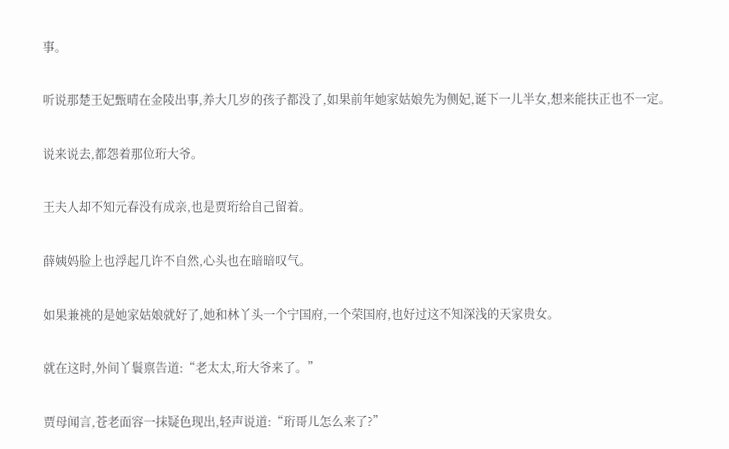事。

听说那楚王妃甄晴在金陵出事,养大几岁的孩子都没了,如果前年她家姑娘先为侧妃,诞下一儿半女,想来能扶正也不一定。

说来说去,都怨着那位珩大爷。

王夫人却不知元春没有成亲,也是贾珩给自己留着。

薛姨妈脸上也浮起几许不自然,心头也在暗暗叹气。

如果兼祧的是她家姑娘就好了,她和林丫头一个宁国府,一个荣国府,也好过这不知深浅的天家贵女。

就在这时,外间丫鬟禀告道:“老太太,珩大爷来了。”

贾母闻言,苍老面容一抹疑色现出,轻声说道:“珩哥儿怎么来了?”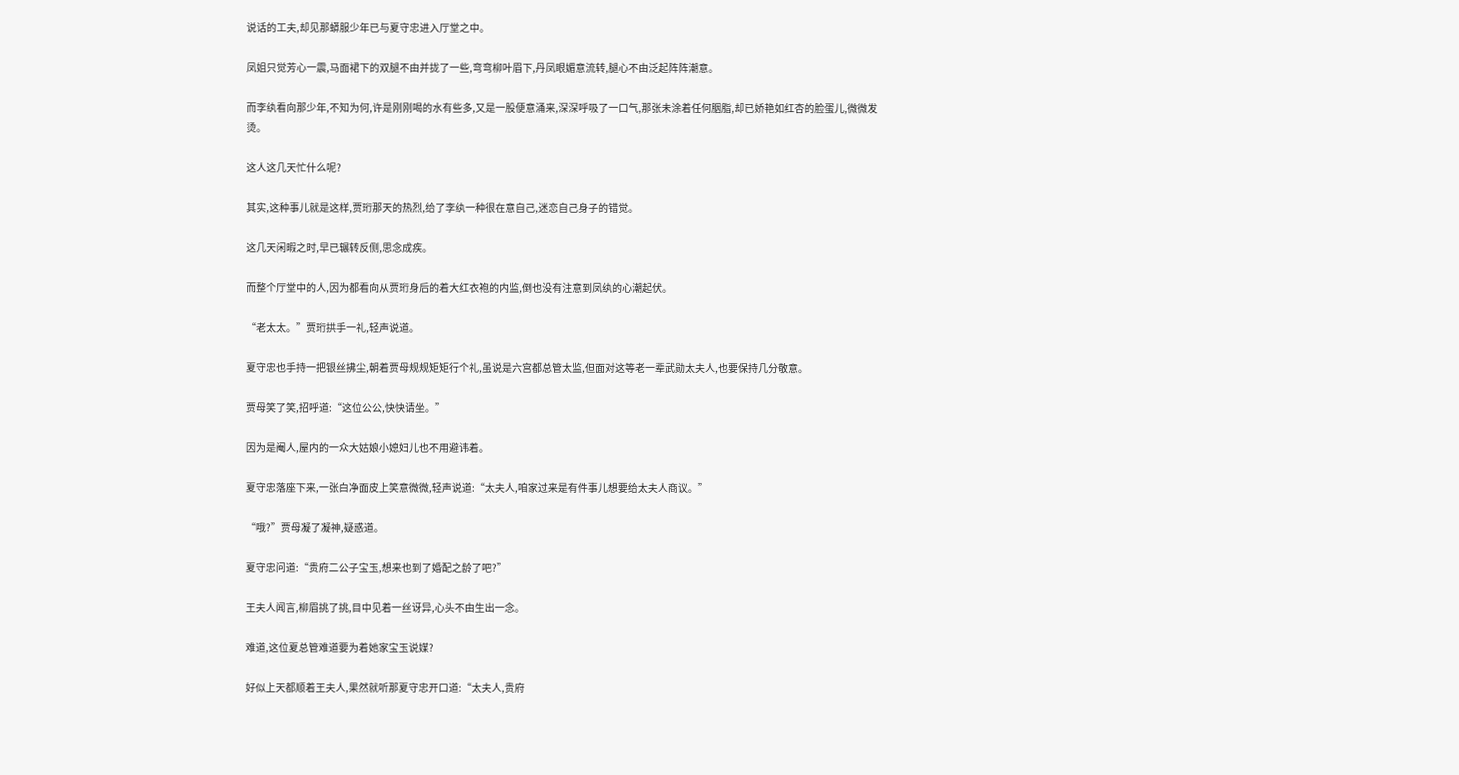说话的工夫,却见那蟒服少年已与夏守忠进入厅堂之中。

凤姐只觉芳心一震,马面裙下的双腿不由并拢了一些,弯弯柳叶眉下,丹凤眼媚意流转,腿心不由泛起阵阵潮意。

而李纨看向那少年,不知为何,许是刚刚喝的水有些多,又是一股便意涌来,深深呼吸了一口气,那张未涂着任何胭脂,却已娇艳如红杏的脸蛋儿,微微发烫。

这人这几天忙什么呢?

其实,这种事儿就是这样,贾珩那天的热烈,给了李纨一种很在意自己,迷恋自己身子的错觉。

这几天闲暇之时,早已辗转反侧,思念成疾。

而整个厅堂中的人,因为都看向从贾珩身后的着大红衣袍的内监,倒也没有注意到凤纨的心潮起伏。

“老太太。”贾珩拱手一礼,轻声说道。

夏守忠也手持一把银丝拂尘,朝着贾母规规矩矩行个礼,虽说是六宫都总管太监,但面对这等老一辈武勋太夫人,也要保持几分敬意。

贾母笑了笑,招呼道:“这位公公,快快请坐。”

因为是阉人,屋内的一众大姑娘小媳妇儿也不用避讳着。

夏守忠落座下来,一张白净面皮上笑意微微,轻声说道:“太夫人,咱家过来是有件事儿想要给太夫人商议。”

“哦?”贾母凝了凝神,疑惑道。

夏守忠问道:“贵府二公子宝玉,想来也到了婚配之龄了吧?”

王夫人闻言,柳眉挑了挑,目中见着一丝讶异,心头不由生出一念。

难道,这位夏总管难道要为着她家宝玉说媒?

好似上天都顺着王夫人,果然就听那夏守忠开口道:“太夫人,贵府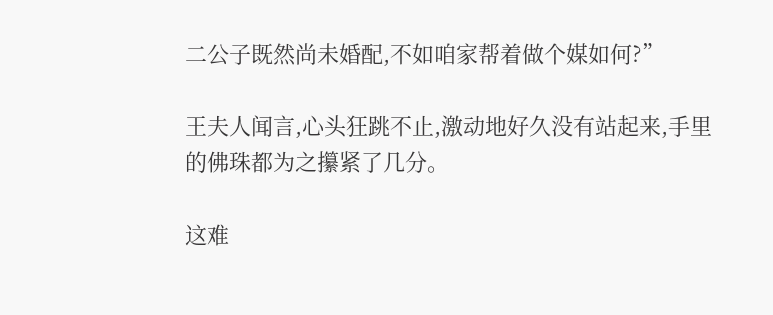二公子既然尚未婚配,不如咱家帮着做个媒如何?”

王夫人闻言,心头狂跳不止,激动地好久没有站起来,手里的佛珠都为之攥紧了几分。

这难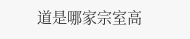道是哪家宗室高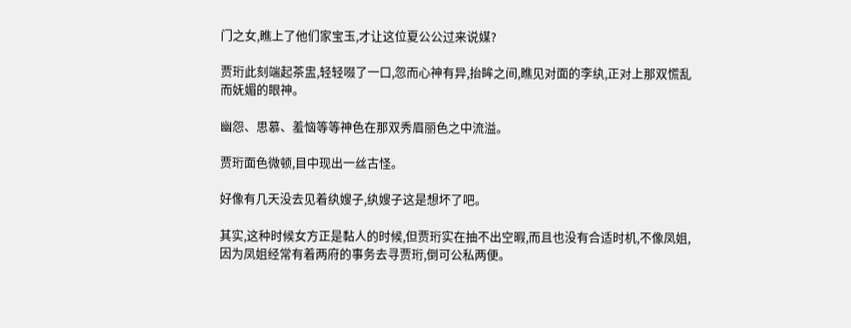门之女,瞧上了他们家宝玉,才让这位夏公公过来说媒?

贾珩此刻端起茶盅,轻轻啜了一口,忽而心神有异,抬眸之间,瞧见对面的李纨,正对上那双慌乱而妩媚的眼神。

幽怨、思慕、羞恼等等神色在那双秀眉丽色之中流溢。

贾珩面色微顿,目中现出一丝古怪。

好像有几天没去见着纨嫂子,纨嫂子这是想坏了吧。

其实,这种时候女方正是黏人的时候,但贾珩实在抽不出空暇,而且也没有合适时机,不像凤姐,因为凤姐经常有着两府的事务去寻贾珩,倒可公私两便。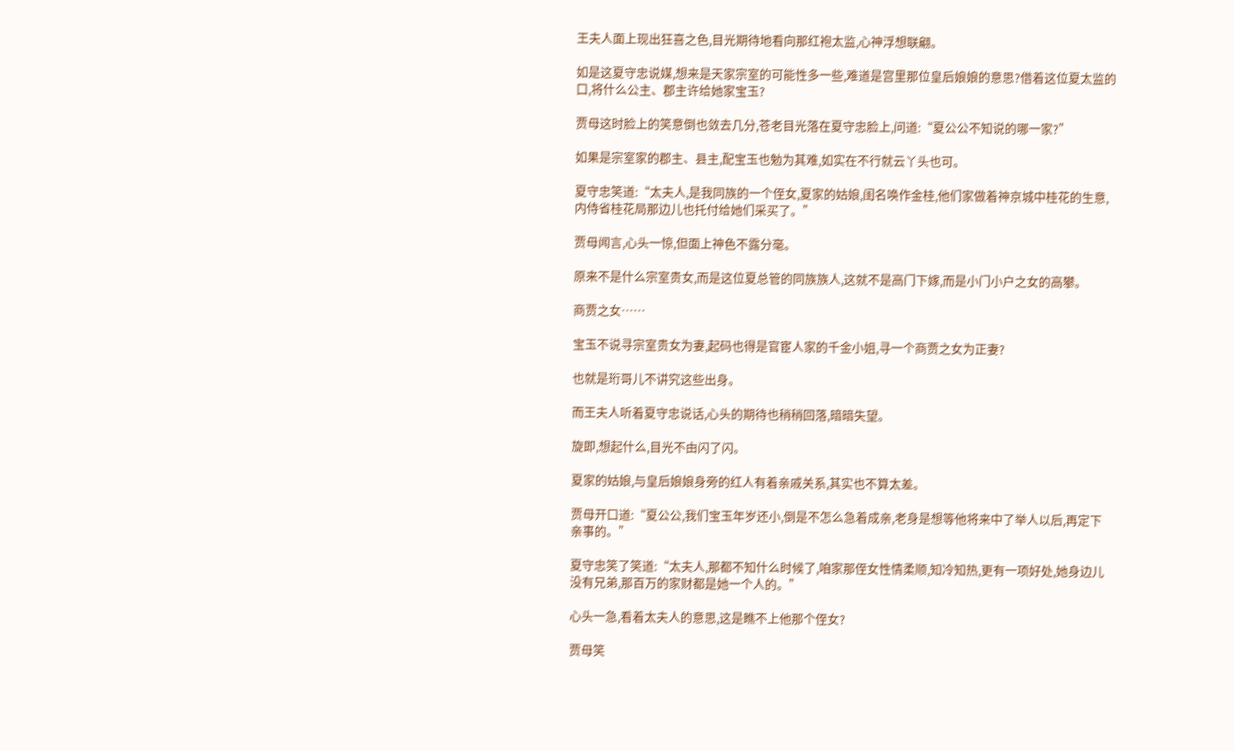王夫人面上现出狂喜之色,目光期待地看向那红袍太监,心神浮想联翩。

如是这夏守忠说媒,想来是天家宗室的可能性多一些,难道是宫里那位皇后娘娘的意思?借着这位夏太监的口,将什么公主、郡主许给她家宝玉?

贾母这时脸上的笑意倒也敛去几分,苍老目光落在夏守忠脸上,问道:“夏公公不知说的哪一家?”

如果是宗室家的郡主、县主,配宝玉也勉为其难,如实在不行就云丫头也可。

夏守忠笑道:“太夫人,是我同族的一个侄女,夏家的姑娘,闺名唤作金桂,他们家做着神京城中桂花的生意,内侍省桂花局那边儿也托付给她们采买了。”

贾母闻言,心头一惊,但面上神色不露分毫。

原来不是什么宗室贵女,而是这位夏总管的同族族人,这就不是高门下嫁,而是小门小户之女的高攀。

商贾之女……

宝玉不说寻宗室贵女为妻,起码也得是官宦人家的千金小姐,寻一个商贾之女为正妻?

也就是珩哥儿不讲究这些出身。

而王夫人听着夏守忠说话,心头的期待也稍稍回落,暗暗失望。

旋即,想起什么,目光不由闪了闪。

夏家的姑娘,与皇后娘娘身旁的红人有着亲戚关系,其实也不算太差。

贾母开口道:“夏公公,我们宝玉年岁还小,倒是不怎么急着成亲,老身是想等他将来中了举人以后,再定下亲事的。”

夏守忠笑了笑道:“太夫人,那都不知什么时候了,咱家那侄女性情柔顺,知冷知热,更有一项好处,她身边儿没有兄弟,那百万的家财都是她一个人的。”

心头一急,看着太夫人的意思,这是瞧不上他那个侄女?

贾母笑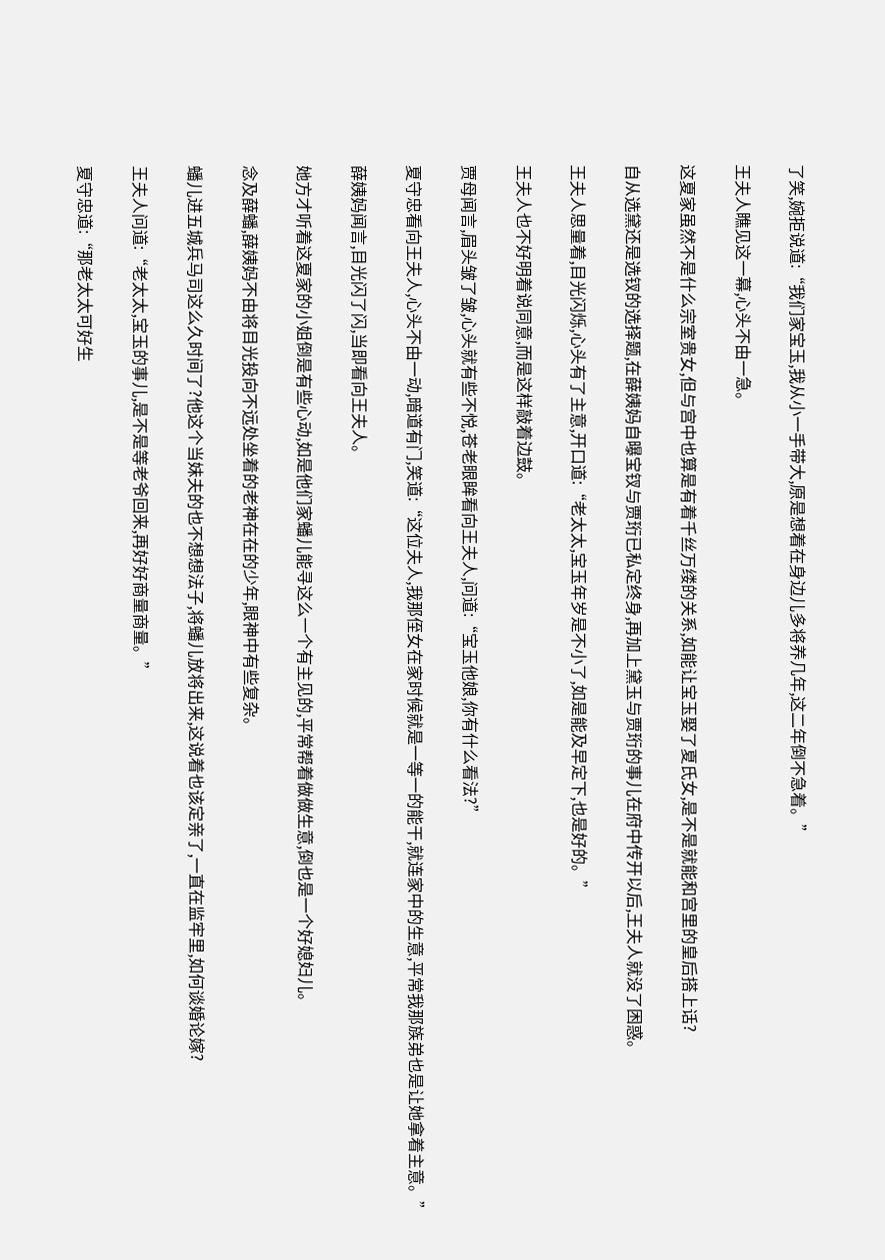了笑,婉拒说道:“我们家宝玉,我从小一手带大,原是想着在身边儿多将养几年,这二年倒不急着。”

王夫人瞧见这一幕,心头不由一急。

这夏家虽然不是什么宗室贵女,但与宫中也算是有着千丝万缕的关系,如能让宝玉娶了夏氏女,是不是就能和宫里的皇后搭上话?

自从选黛还是选钗的选择题,在薛姨妈自曝宝钗与贾珩已私定终身,再加上黛玉与贾珩的事儿在府中传开以后,王夫人就没了困惑。

王夫人思量着,目光闪烁,心头有了主意,开口道:“老太太,宝玉年岁是不小了,如是能及早定下,也是好的。”

王夫人也不好明着说同意,而是这样敲着边鼓。

贾母闻言,眉头皱了皱,心头就有些不悦,苍老眼眸看向王夫人,问道:“宝玉他娘,你有什么看法?”

夏守忠看向王夫人,心头不由一动,暗道有门,笑道:“这位夫人,我那侄女在家时候就是一等一的能干,就连家中的生意,平常我那族弟也是让她拿着主意。”

薛姨妈闻言,目光闪了闪,当即看向王夫人。

她方才听着这夏家的小姐倒是有些心动,如是他们家蟠儿能寻这么一个有主见的,平常帮着做做生意,倒也是一个好媳妇儿。

念及薛蟠,薛姨妈不由将目光投向不远处坐着的老神在在的少年,眼神中有些复杂。

蟠儿进五城兵马司这么久时间了?他这个当妹夫的也不想想法子,将蟠儿放将出来,这说着也该定亲了,一直在监牢里,如何谈婚论嫁?

王夫人问道:“老太太,宝玉的事儿,是不是等老爷回来,再好好商量商量。”

夏守忠道:“那老太太可好生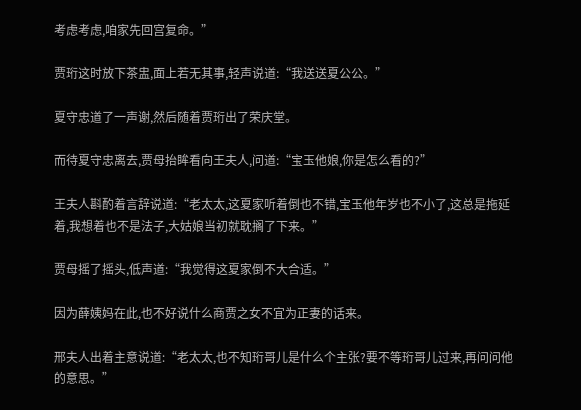考虑考虑,咱家先回宫复命。”

贾珩这时放下茶盅,面上若无其事,轻声说道:“我送送夏公公。”

夏守忠道了一声谢,然后随着贾珩出了荣庆堂。

而待夏守忠离去,贾母抬眸看向王夫人,问道:“宝玉他娘,你是怎么看的?”

王夫人斟酌着言辞说道:“老太太,这夏家听着倒也不错,宝玉他年岁也不小了,这总是拖延着,我想着也不是法子,大姑娘当初就耽搁了下来。”

贾母摇了摇头,低声道:“我觉得这夏家倒不大合适。”

因为薛姨妈在此,也不好说什么商贾之女不宜为正妻的话来。

邢夫人出着主意说道:“老太太,也不知珩哥儿是什么个主张?要不等珩哥儿过来,再问问他的意思。”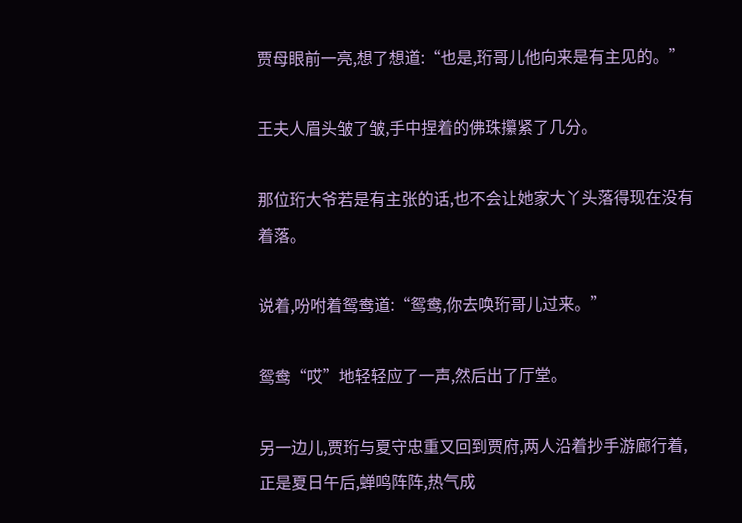贾母眼前一亮,想了想道:“也是,珩哥儿他向来是有主见的。”

王夫人眉头皱了皱,手中捏着的佛珠攥紧了几分。

那位珩大爷若是有主张的话,也不会让她家大丫头落得现在没有着落。

说着,吩咐着鸳鸯道:“鸳鸯,你去唤珩哥儿过来。”

鸳鸯“哎”地轻轻应了一声,然后出了厅堂。

另一边儿,贾珩与夏守忠重又回到贾府,两人沿着抄手游廊行着,正是夏日午后,蝉鸣阵阵,热气成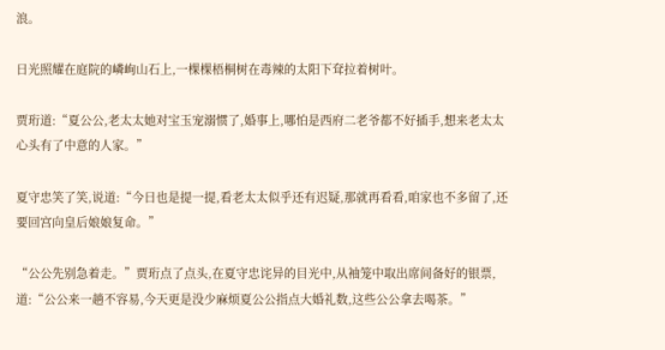浪。

日光照耀在庭院的嶙峋山石上,一棵棵梧桐树在毒辣的太阳下耷拉着树叶。

贾珩道:“夏公公,老太太她对宝玉宠溺惯了,婚事上,哪怕是西府二老爷都不好插手,想来老太太心头有了中意的人家。”

夏守忠笑了笑,说道:“今日也是提一提,看老太太似乎还有迟疑,那就再看看,咱家也不多留了,还要回宫向皇后娘娘复命。”

“公公先别急着走。”贾珩点了点头,在夏守忠诧异的目光中,从袖笼中取出席间备好的银票,道:“公公来一趟不容易,今天更是没少麻烦夏公公指点大婚礼数,这些公公拿去喝茶。”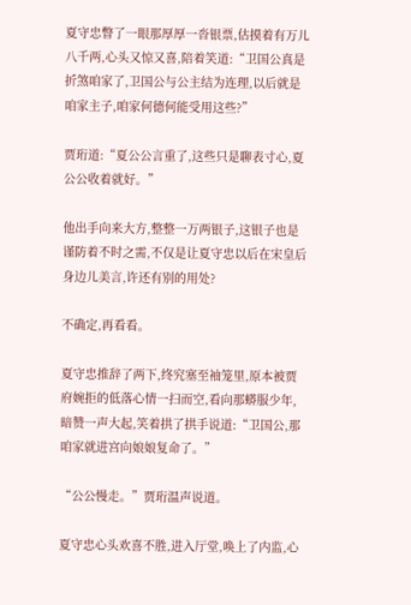夏守忠瞥了一眼那厚厚一沓银票,估摸着有万儿八千两,心头又惊又喜,陪着笑道:“卫国公真是折煞咱家了,卫国公与公主结为连理,以后就是咱家主子,咱家何德何能受用这些?”

贾珩道:“夏公公言重了,这些只是聊表寸心,夏公公收着就好。”

他出手向来大方,整整一万两银子,这银子也是谨防着不时之需,不仅是让夏守忠以后在宋皇后身边儿美言,许还有别的用处?

不确定,再看看。

夏守忠推辞了两下,终究塞至袖笼里,原本被贾府婉拒的低落心情一扫而空,看向那蟒服少年,暗赞一声大起,笑着拱了拱手说道:“卫国公,那咱家就进宫向娘娘复命了。”

“公公慢走。”贾珩温声说道。

夏守忠心头欢喜不胜,进入厅堂,唤上了内监,心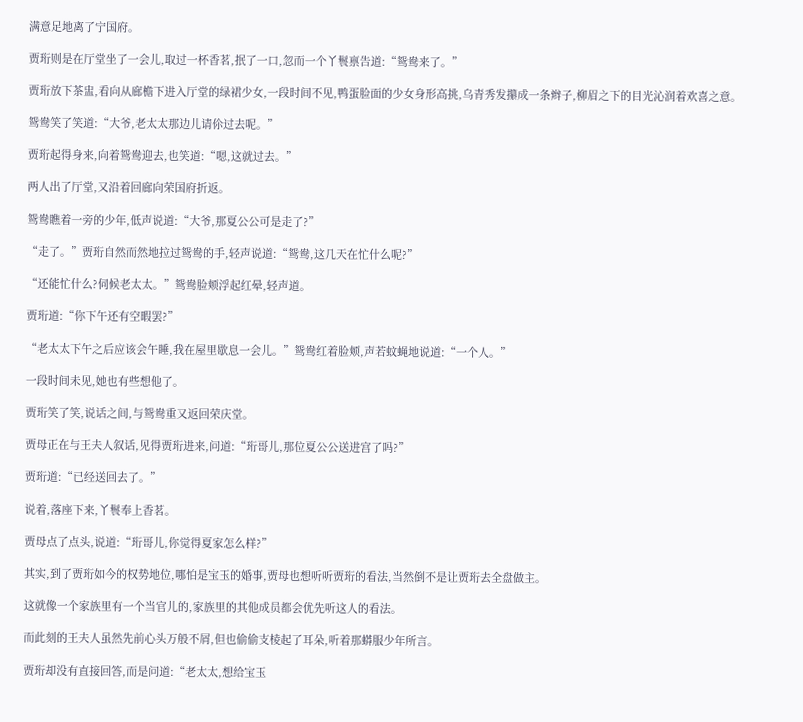满意足地离了宁国府。

贾珩则是在厅堂坐了一会儿,取过一杯香茗,抿了一口,忽而一个丫鬟禀告道:“鸳鸯来了。”

贾珩放下茶盅,看向从廊檐下进入厅堂的绿裙少女,一段时间不见,鸭蛋脸面的少女身形高挑,乌青秀发攥成一条辫子,柳眉之下的目光沁润着欢喜之意。

鸳鸯笑了笑道:“大爷,老太太那边儿请伱过去呢。”

贾珩起得身来,向着鸳鸯迎去,也笑道:“嗯,这就过去。”

两人出了厅堂,又沿着回廊向荣国府折返。

鸳鸯瞧着一旁的少年,低声说道:“大爷,那夏公公可是走了?”

“走了。”贾珩自然而然地拉过鸳鸯的手,轻声说道:“鸳鸯,这几天在忙什么呢?”

“还能忙什么?伺候老太太。”鸳鸯脸颊浮起红晕,轻声道。

贾珩道:“你下午还有空暇罢?”

“老太太下午之后应该会午睡,我在屋里歇息一会儿。”鸳鸯红着脸颊,声若蚊蝇地说道:“一个人。”

一段时间未见,她也有些想他了。

贾珩笑了笑,说话之间,与鸳鸯重又返回荣庆堂。

贾母正在与王夫人叙话,见得贾珩进来,问道:“珩哥儿,那位夏公公送进宫了吗?”

贾珩道:“已经送回去了。”

说着,落座下来,丫鬟奉上香茗。

贾母点了点头,说道:“珩哥儿,你觉得夏家怎么样?”

其实,到了贾珩如今的权势地位,哪怕是宝玉的婚事,贾母也想听听贾珩的看法,当然倒不是让贾珩去全盘做主。

这就像一个家族里有一个当官儿的,家族里的其他成员都会优先听这人的看法。

而此刻的王夫人虽然先前心头万般不屑,但也偷偷支棱起了耳朵,听着那蟒服少年所言。

贾珩却没有直接回答,而是问道:“老太太,想给宝玉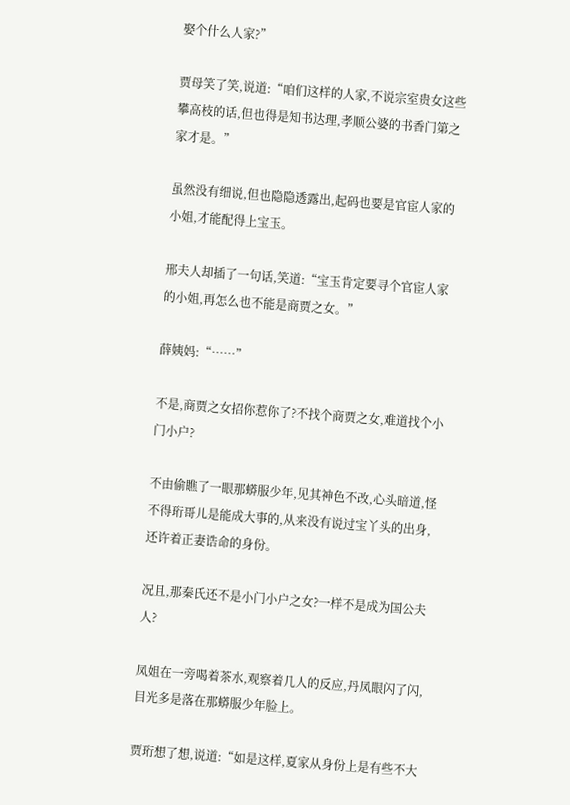娶个什么人家?”

贾母笑了笑,说道:“咱们这样的人家,不说宗室贵女这些攀高枝的话,但也得是知书达理,孝顺公婆的书香门第之家才是。”

虽然没有细说,但也隐隐透露出,起码也要是官宦人家的小姐,才能配得上宝玉。

邢夫人却插了一句话,笑道:“宝玉肯定要寻个官宦人家的小姐,再怎么也不能是商贾之女。”

薛姨妈:“……”

不是,商贾之女招你惹你了?不找个商贾之女,难道找个小门小户?

不由偷瞧了一眼那蟒服少年,见其神色不改,心头暗道,怪不得珩哥儿是能成大事的,从来没有说过宝丫头的出身,还许着正妻诰命的身份。

况且,那秦氏还不是小门小户之女?一样不是成为国公夫人?

凤姐在一旁喝着茶水,观察着几人的反应,丹凤眼闪了闪,目光多是落在那蟒服少年脸上。

贾珩想了想,说道:“如是这样,夏家从身份上是有些不大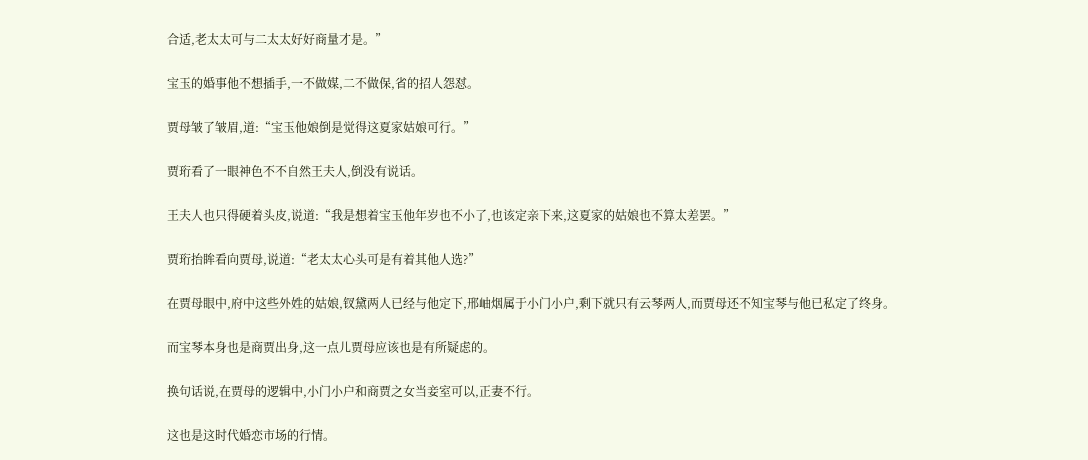合适,老太太可与二太太好好商量才是。”

宝玉的婚事他不想插手,一不做媒,二不做保,省的招人怨怼。

贾母皱了皱眉,道:“宝玉他娘倒是觉得这夏家姑娘可行。”

贾珩看了一眼神色不不自然王夫人,倒没有说话。

王夫人也只得硬着头皮,说道:“我是想着宝玉他年岁也不小了,也该定亲下来,这夏家的姑娘也不算太差罢。”

贾珩抬眸看向贾母,说道:“老太太心头可是有着其他人选?”

在贾母眼中,府中这些外姓的姑娘,钗黛两人已经与他定下,邢岫烟属于小门小户,剩下就只有云琴两人,而贾母还不知宝琴与他已私定了终身。

而宝琴本身也是商贾出身,这一点儿贾母应该也是有所疑虑的。

换句话说,在贾母的逻辑中,小门小户和商贾之女当妾室可以,正妻不行。

这也是这时代婚恋市场的行情。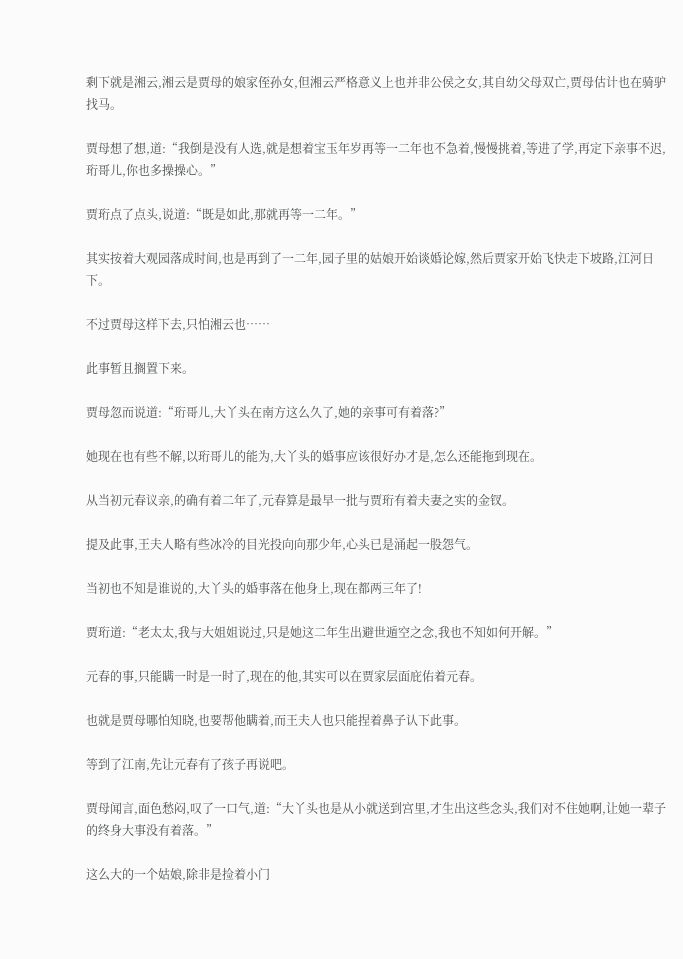剩下就是湘云,湘云是贾母的娘家侄孙女,但湘云严格意义上也并非公侯之女,其自幼父母双亡,贾母估计也在骑驴找马。

贾母想了想,道:“我倒是没有人选,就是想着宝玉年岁再等一二年也不急着,慢慢挑着,等进了学,再定下亲事不迟,珩哥儿,你也多操操心。”

贾珩点了点头,说道:“既是如此,那就再等一二年。”

其实按着大观园落成时间,也是再到了一二年,园子里的姑娘开始谈婚论嫁,然后贾家开始飞快走下坡路,江河日下。

不过贾母这样下去,只怕湘云也……

此事暂且搁置下来。

贾母忽而说道:“珩哥儿,大丫头在南方这么久了,她的亲事可有着落?”

她现在也有些不解,以珩哥儿的能为,大丫头的婚事应该很好办才是,怎么还能拖到现在。

从当初元春议亲,的确有着二年了,元春算是最早一批与贾珩有着夫妻之实的金钗。

提及此事,王夫人略有些冰冷的目光投向向那少年,心头已是涌起一股怨气。

当初也不知是谁说的,大丫头的婚事落在他身上,现在都两三年了!

贾珩道:“老太太,我与大姐姐说过,只是她这二年生出避世遁空之念,我也不知如何开解。”

元春的事,只能瞒一时是一时了,现在的他,其实可以在贾家层面庇佑着元春。

也就是贾母哪怕知晓,也要帮他瞒着,而王夫人也只能捏着鼻子认下此事。

等到了江南,先让元春有了孩子再说吧。

贾母闻言,面色愁闷,叹了一口气,道:“大丫头也是从小就送到宫里,才生出这些念头,我们对不住她啊,让她一辈子的终身大事没有着落。”

这么大的一个姑娘,除非是捡着小门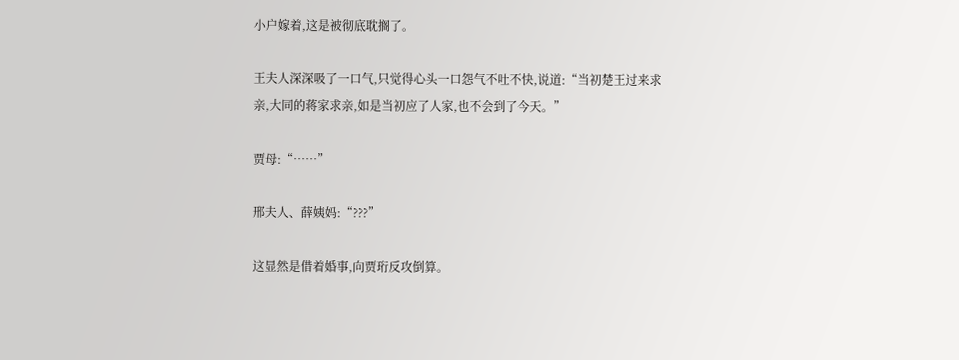小户嫁着,这是被彻底耽搁了。

王夫人深深吸了一口气,只觉得心头一口怨气不吐不快,说道:“当初楚王过来求亲,大同的蒋家求亲,如是当初应了人家,也不会到了今天。”

贾母:“……”

邢夫人、薛姨妈:“???”

这显然是借着婚事,向贾珩反攻倒算。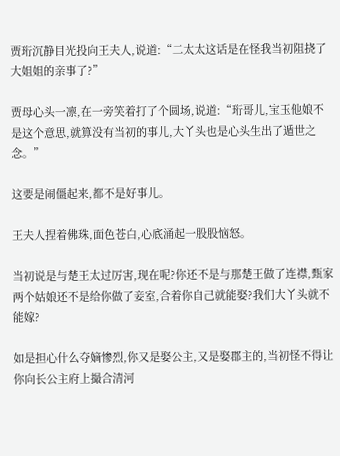贾珩沉静目光投向王夫人,说道:“二太太这话是在怪我当初阻挠了大姐姐的亲事了?”

贾母心头一凛,在一旁笑着打了个圆场,说道:“珩哥儿,宝玉他娘不是这个意思,就算没有当初的事儿,大丫头也是心头生出了遁世之念。”

这要是闹僵起来,都不是好事儿。

王夫人捏着佛珠,面色苍白,心底涌起一股股恼怒。

当初说是与楚王太过厉害,现在呢?你还不是与那楚王做了连襟,甄家两个姑娘还不是给你做了妾室,合着你自己就能娶?我们大丫头就不能嫁?

如是担心什么夺嫡惨烈,你又是娶公主,又是娶郡主的,当初怪不得让你向长公主府上撮合清河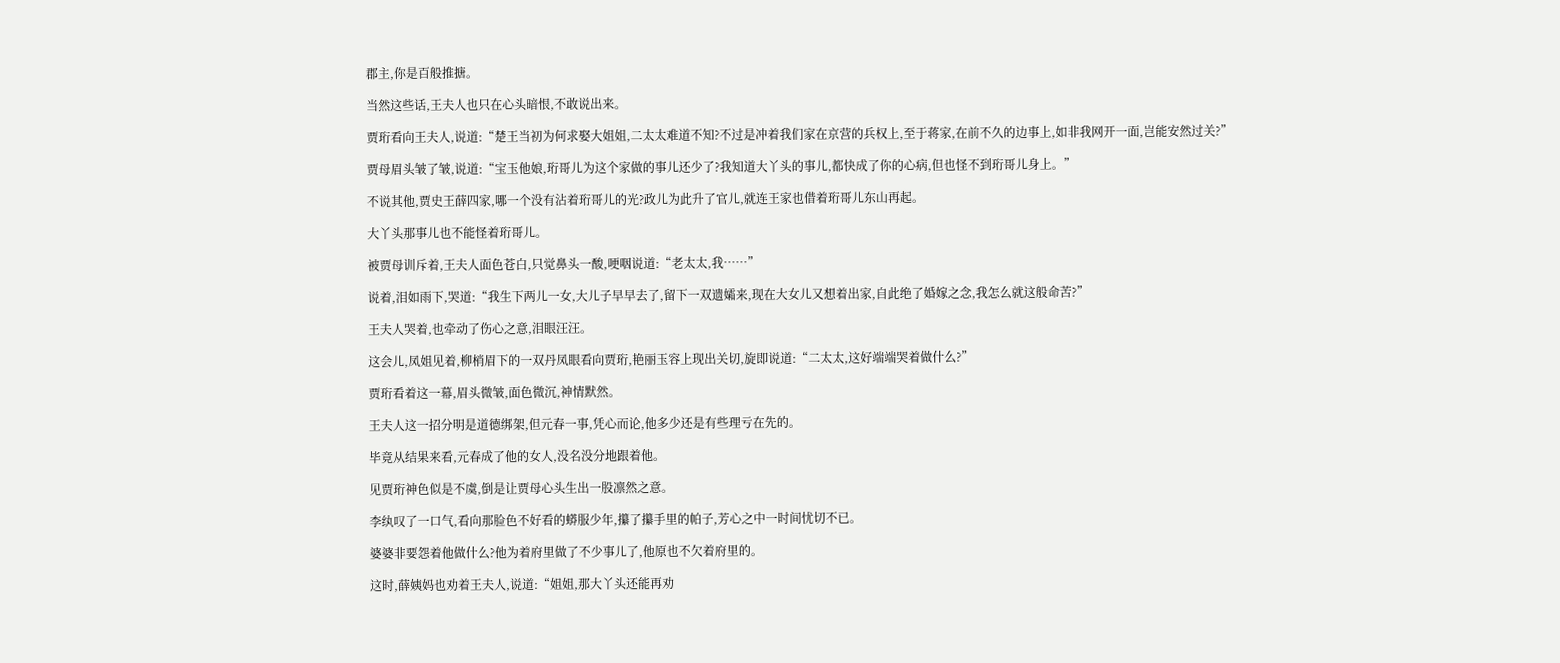郡主,你是百般推搪。

当然这些话,王夫人也只在心头暗恨,不敢说出来。

贾珩看向王夫人,说道:“楚王当初为何求娶大姐姐,二太太难道不知?不过是冲着我们家在京营的兵权上,至于蒋家,在前不久的边事上,如非我网开一面,岂能安然过关?”

贾母眉头皱了皱,说道:“宝玉他娘,珩哥儿为这个家做的事儿还少了?我知道大丫头的事儿,都快成了你的心病,但也怪不到珩哥儿身上。”

不说其他,贾史王薛四家,哪一个没有沾着珩哥儿的光?政儿为此升了官儿,就连王家也借着珩哥儿东山再起。

大丫头那事儿也不能怪着珩哥儿。

被贾母训斥着,王夫人面色苍白,只觉鼻头一酸,哽咽说道:“老太太,我……”

说着,泪如雨下,哭道:“我生下两儿一女,大儿子早早去了,留下一双遗孀来,现在大女儿又想着出家,自此绝了婚嫁之念,我怎么就这般命苦?”

王夫人哭着,也牵动了伤心之意,泪眼汪汪。

这会儿,凤姐见着,柳梢眉下的一双丹凤眼看向贾珩,艳丽玉容上现出关切,旋即说道:“二太太,这好端端哭着做什么?”

贾珩看着这一幕,眉头微皱,面色微沉,神情默然。

王夫人这一招分明是道德绑架,但元春一事,凭心而论,他多少还是有些理亏在先的。

毕竟从结果来看,元春成了他的女人,没名没分地跟着他。

见贾珩神色似是不虞,倒是让贾母心头生出一股凛然之意。

李纨叹了一口气,看向那脸色不好看的蟒服少年,攥了攥手里的帕子,芳心之中一时间忧切不已。

婆婆非要怨着他做什么?他为着府里做了不少事儿了,他原也不欠着府里的。

这时,薛姨妈也劝着王夫人,说道:“姐姐,那大丫头还能再劝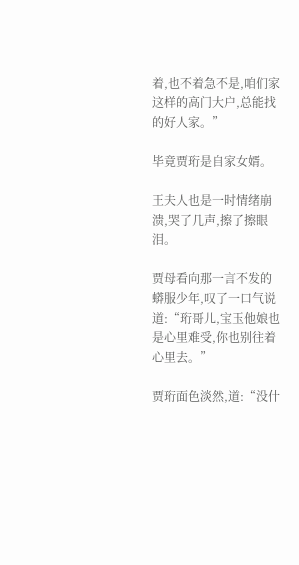着,也不着急不是,咱们家这样的高门大户,总能找的好人家。”

毕竟贾珩是自家女婿。

王夫人也是一时情绪崩溃,哭了几声,擦了擦眼泪。

贾母看向那一言不发的蟒服少年,叹了一口气说道:“珩哥儿,宝玉他娘也是心里难受,你也别往着心里去。”

贾珩面色淡然,道:“没什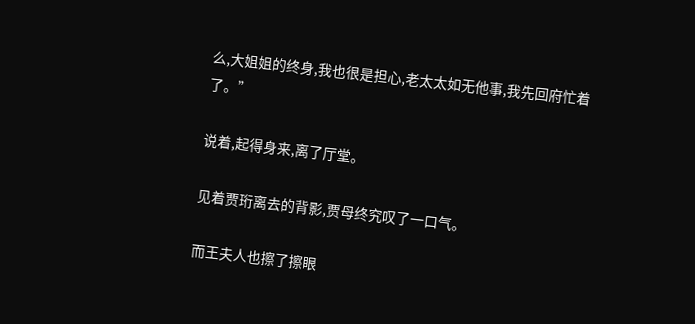么,大姐姐的终身,我也很是担心,老太太如无他事,我先回府忙着了。”

说着,起得身来,离了厅堂。

见着贾珩离去的背影,贾母终究叹了一口气。

而王夫人也擦了擦眼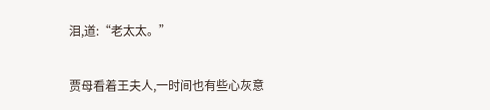泪,道:“老太太。”

贾母看着王夫人,一时间也有些心灰意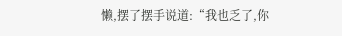懒,摆了摆手说道:“我也乏了,你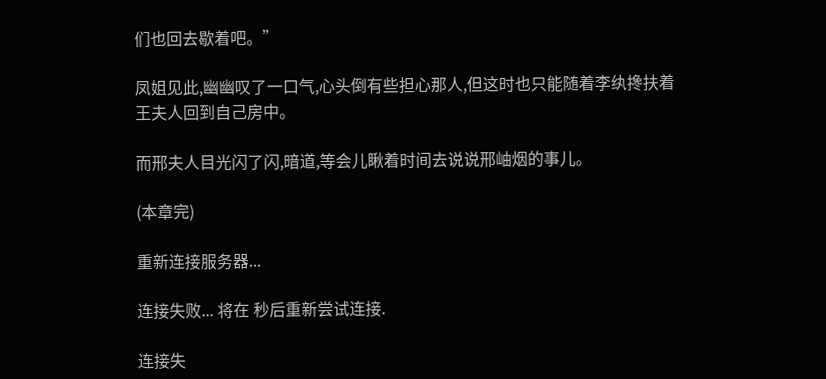们也回去歇着吧。”

凤姐见此,幽幽叹了一口气,心头倒有些担心那人,但这时也只能随着李纨搀扶着王夫人回到自己房中。

而邢夫人目光闪了闪,暗道,等会儿瞅着时间去说说邢岫烟的事儿。

(本章完)

重新连接服务器...

连接失败... 将在 秒后重新尝试连接.

连接失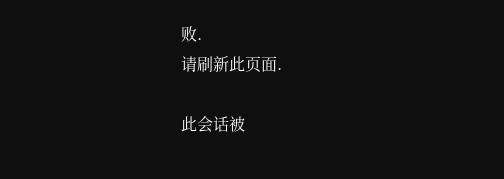败.
请刷新此页面.

此会话被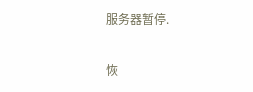服务器暂停.

恢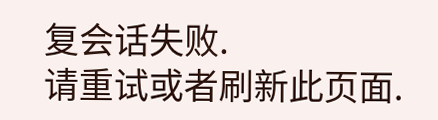复会话失败.
请重试或者刷新此页面.